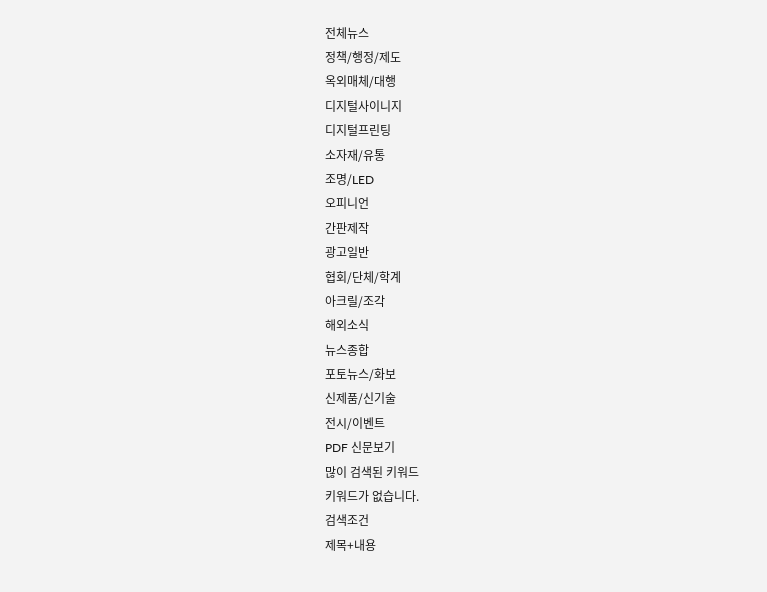전체뉴스
정책/행정/제도
옥외매체/대행
디지털사이니지
디지털프린팅
소자재/유통
조명/LED
오피니언
간판제작
광고일반
협회/단체/학계
아크릴/조각
해외소식
뉴스종합
포토뉴스/화보
신제품/신기술
전시/이벤트
PDF 신문보기
많이 검색된 키워드
키워드가 없습니다.
검색조건
제목+내용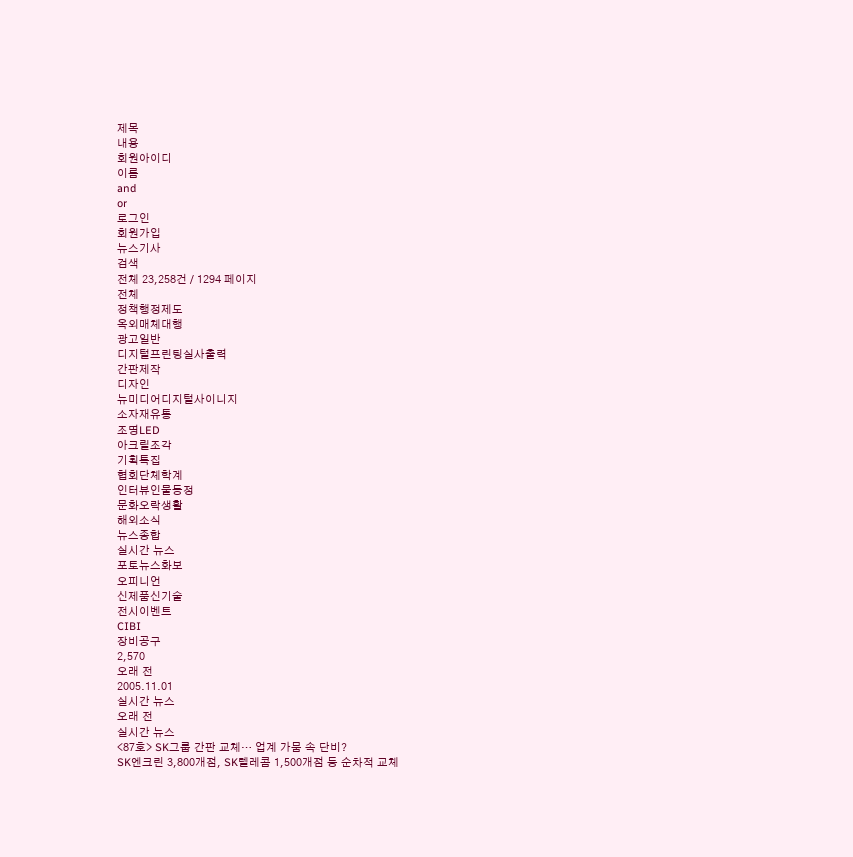제목
내용
회원아이디
이름
and
or
로그인
회원가입
뉴스기사
검색
전체 23,258건 / 1294 페이지
전체
정책행정제도
옥외매체대행
광고일반
디지털프린팅실사출력
간판제작
디자인
뉴미디어디지털사이니지
소자재유통
조명LED
아크릴조각
기획특집
협회단체학계
인터뷰인물동정
문화오락생활
해외소식
뉴스종합
실시간 뉴스
포토뉴스화보
오피니언
신제품신기술
전시이벤트
CIBI
장비공구
2,570
오래 전
2005.11.01
실시간 뉴스
오래 전
실시간 뉴스
<87호> SK그룹 간판 교체… 업계 가뭄 속 단비?
SK엔크린 3,800개점, SK텔레콤 1,500개점 등 순차적 교체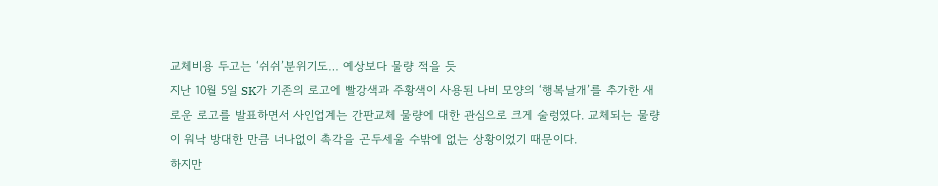교체비용 두고는 ‘쉬쉬’분위기도… 예상보다 물량 적을 듯
지난 10월 5일 SK가 기존의 로고에 빨강색과 주황색이 사용된 나비 모양의 ‘행복날개’를 추가한 새로운 로고를 발표하면서 사인업계는 간판교체 물량에 대한 관심으로 크게 술렁였다. 교체되는 물량이 워낙 방대한 만큼 너나없이 촉각을 곤두세울 수밖에 없는 상황이었기 때문이다.
하지만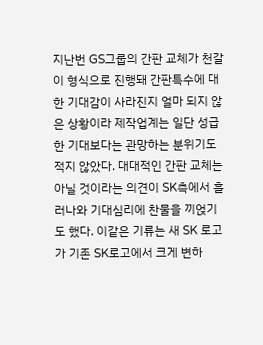지난번 GS그룹의 간판 교체가 천갈이 형식으로 진행돼 간판특수에 대한 기대감이 사라진지 얼마 되지 않은 상황이라 제작업계는 일단 성급한 기대보다는 관망하는 분위기도 적지 않았다. 대대적인 간판 교체는 아닐 것이라는 의견이 SK측에서 흘러나와 기대심리에 찬물을 끼얹기도 했다. 이같은 기류는 새 SK 로고가 기존 SK로고에서 크게 변하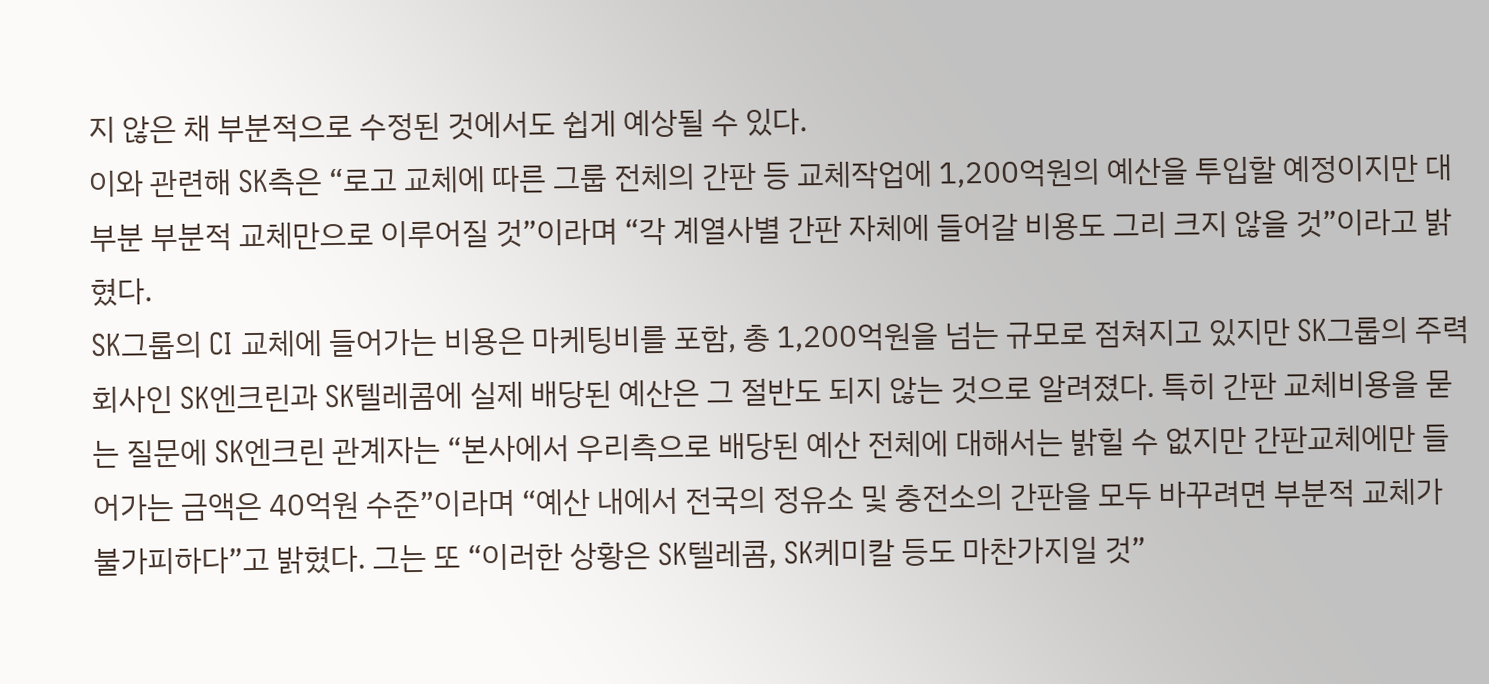지 않은 채 부분적으로 수정된 것에서도 쉽게 예상될 수 있다.
이와 관련해 SK측은 “로고 교체에 따른 그룹 전체의 간판 등 교체작업에 1,200억원의 예산을 투입할 예정이지만 대부분 부분적 교체만으로 이루어질 것”이라며 “각 계열사별 간판 자체에 들어갈 비용도 그리 크지 않을 것”이라고 밝혔다.
SK그룹의 CI 교체에 들어가는 비용은 마케팅비를 포함, 총 1,200억원을 넘는 규모로 점쳐지고 있지만 SK그룹의 주력회사인 SK엔크린과 SK텔레콤에 실제 배당된 예산은 그 절반도 되지 않는 것으로 알려졌다. 특히 간판 교체비용을 묻는 질문에 SK엔크린 관계자는 “본사에서 우리측으로 배당된 예산 전체에 대해서는 밝힐 수 없지만 간판교체에만 들어가는 금액은 40억원 수준”이라며 “예산 내에서 전국의 정유소 및 충전소의 간판을 모두 바꾸려면 부분적 교체가 불가피하다”고 밝혔다. 그는 또 “이러한 상황은 SK텔레콤, SK케미칼 등도 마찬가지일 것”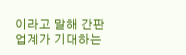이라고 말해 간판업계가 기대하는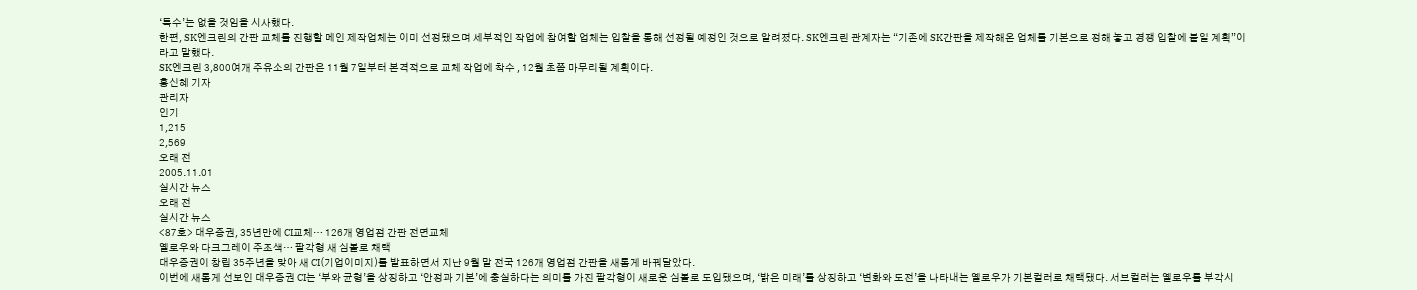‘특수’는 없을 것임을 시사했다.
한편, SK엔크린의 간판 교체를 진행할 메인 제작업체는 이미 선정됐으며 세부적인 작업에 참여할 업체는 입찰을 통해 선정될 예정인 것으로 알려졌다. SK엔크린 관계자는 “기존에 SK간판을 제작해온 업체를 기본으로 정해 놓고 경쟁 입찰에 붙일 계획”이라고 말했다.
SK엔크린 3,800여개 주유소의 간판은 11월 7일부터 본격적으로 교체 작업에 착수 , 12월 초쯤 마무리될 계획이다.
홍신혜 기자
관리자
인기
1,215
2,569
오래 전
2005.11.01
실시간 뉴스
오래 전
실시간 뉴스
<87호> 대우증권, 35년만에 CI교체… 126개 영업점 간판 전면교체
옐로우와 다크그레이 주조색… 팔각형 새 심볼로 채택
대우증권이 창립 35주년을 맞아 새 CI(기업이미지)를 발표하면서 지난 9월 말 전국 126개 영업점 간판을 새롭게 바꿔달았다.
이번에 새롭게 선보인 대우증권 CI는 ‘부와 균형’을 상징하고 ‘안정과 기본’에 충실하다는 의미를 가진 팔각형이 새로운 심볼로 도입됐으며, ‘밝은 미래’를 상징하고 ‘변화와 도전’을 나타내는 옐로우가 기본컬러로 채택됐다. 서브컬러는 옐로우를 부각시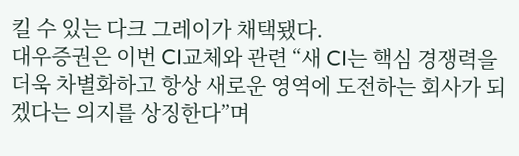킬 수 있는 다크 그레이가 채택됐다.
대우증권은 이번 CI교체와 관련 “새 CI는 핵심 경쟁력을 더욱 차별화하고 항상 새로운 영역에 도전하는 회사가 되겠다는 의지를 상징한다”며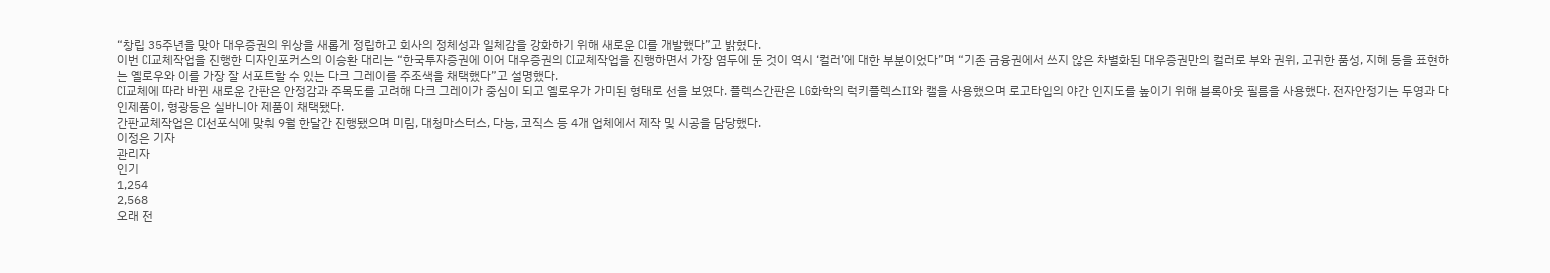“창립 35주년을 맞아 대우증권의 위상을 새롭게 정립하고 회사의 정체성과 일체감을 강화하기 위해 새로운 CI를 개발했다”고 밝혔다.
이번 CI교체작업을 진행한 디자인포커스의 이승환 대리는 “한국투자증권에 이어 대우증권의 CI교체작업을 진행하면서 가장 염두에 둔 것이 역시 ‘컬러’에 대한 부분이었다”며 “기존 금융권에서 쓰지 않은 차별화된 대우증권만의 컬러로 부와 권위, 고귀한 품성, 지혜 등을 표현하는 옐로우와 이를 가장 잘 서포트할 수 있는 다크 그레이를 주조색을 채택했다”고 설명했다.
CI교체에 따라 바뀐 새로운 간판은 안정감과 주목도를 고려해 다크 그레이가 중심이 되고 옐로우가 가미된 형태로 선을 보였다. 플렉스간판은 LG화학의 럭키플렉스Ⅱ와 캘을 사용했으며 로고타입의 야간 인지도를 높이기 위해 블록아웃 필름을 사용했다. 전자안정기는 두영과 다인제품이, 형광등은 실바니아 제품이 채택됐다.
간판교체작업은 CI선포식에 맞춰 9월 한달간 진행됐으며 미림, 대청마스터스, 다능, 코직스 등 4개 업체에서 제작 및 시공을 담당했다.
이정은 기자
관리자
인기
1,254
2,568
오래 전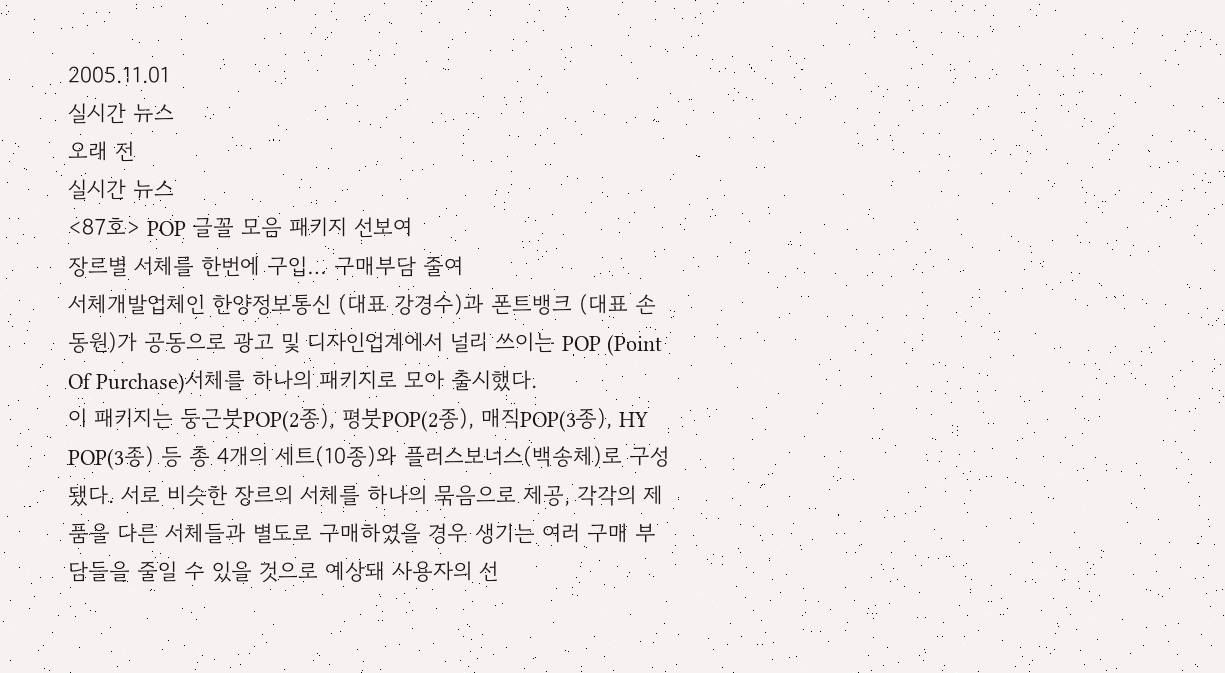2005.11.01
실시간 뉴스
오래 전
실시간 뉴스
<87호> POP 글꼴 모음 패키지 선보여
장르별 서체를 한번에 구입… 구매부담 줄여
서체개발업체인 한양정보통신 (대표 강경수)과 폰트뱅크 (대표 손동원)가 공동으로 광고 및 디자인업계에서 널리 쓰이는 POP (Point Of Purchase)서체를 하나의 패키지로 모아 출시했다.
이 패키지는 둥근붓POP(2종), 평붓POP(2종), 매직POP(3종), HY POP(3종) 등 총 4개의 세트(10종)와 플러스보너스(백송체)로 구성됐다. 서로 비슷한 장르의 서체를 하나의 묶음으로 제공, 각각의 제품을 다른 서체들과 별도로 구매하였을 경우 생기는 여러 구매 부담들을 줄일 수 있을 것으로 예상돼 사용자의 선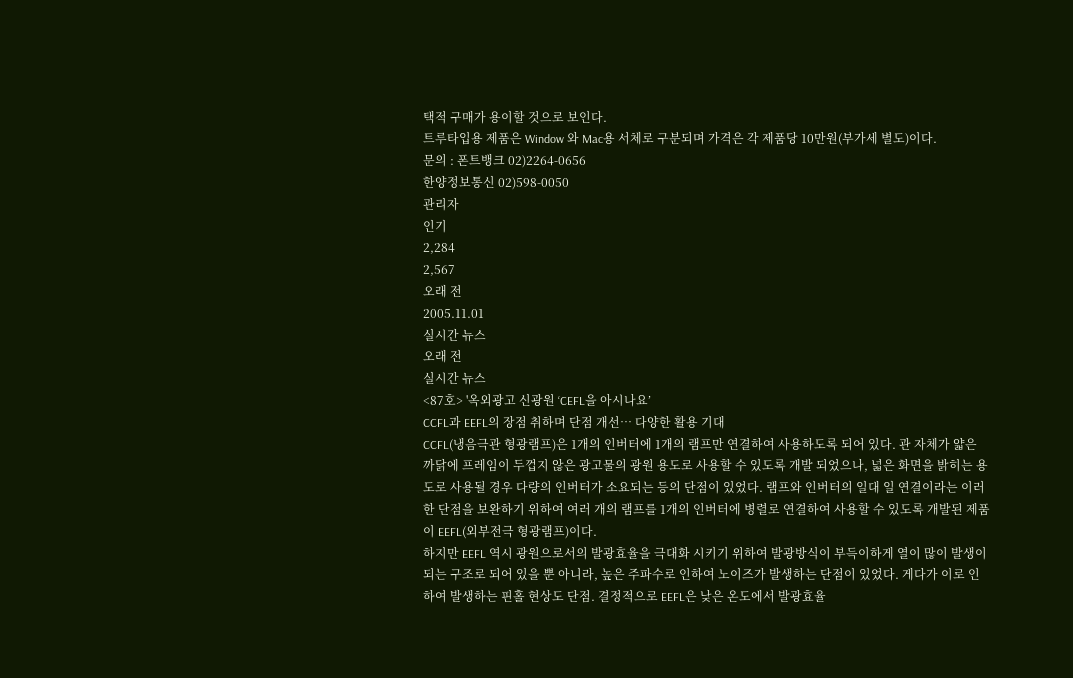택적 구매가 용이할 것으로 보인다.
트루타입용 제품은 Window 와 Mac용 서체로 구분되며 가격은 각 제품당 10만원(부가세 별도)이다.
문의 : 폰트뱅크 02)2264-0656
한양정보통신 02)598-0050
관리자
인기
2,284
2,567
오래 전
2005.11.01
실시간 뉴스
오래 전
실시간 뉴스
<87호> '옥외광고 신광원 ‘CEFL을 아시나요’
CCFL과 EEFL의 장점 취하며 단점 개선… 다양한 활용 기대
CCFL(냉음극관 형광램프)은 1개의 인버터에 1개의 램프만 연결하여 사용하도록 되어 있다. 관 자체가 얇은 까닭에 프레임이 두껍지 않은 광고물의 광원 용도로 사용할 수 있도록 개발 되었으나, 넓은 화면을 밝히는 용도로 사용될 경우 다량의 인버터가 소요되는 등의 단점이 있었다. 램프와 인버터의 일대 일 연결이라는 이러한 단점을 보완하기 위하여 여러 개의 램프를 1개의 인버터에 병렬로 연결하여 사용할 수 있도록 개발된 제품이 EEFL(외부전극 형광램프)이다.
하지만 EEFL 역시 광원으로서의 발광효율을 극대화 시키기 위하여 발광방식이 부득이하게 열이 많이 발생이 되는 구조로 되어 있을 뿐 아니라, 높은 주파수로 인하여 노이즈가 발생하는 단점이 있었다. 게다가 이로 인하여 발생하는 핀홀 현상도 단점. 결정적으로 EEFL은 낮은 온도에서 발광효율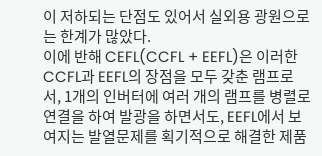이 저하되는 단점도 있어서 실외용 광원으로는 한계가 많았다.
이에 반해 CEFL(CCFL + EEFL)은 이러한 CCFL과 EEFL의 장점을 모두 갖춘 램프로서, 1개의 인버터에 여러 개의 램프를 병렬로 연결을 하여 발광을 하면서도, EEFL에서 보여지는 발열문제를 획기적으로 해결한 제품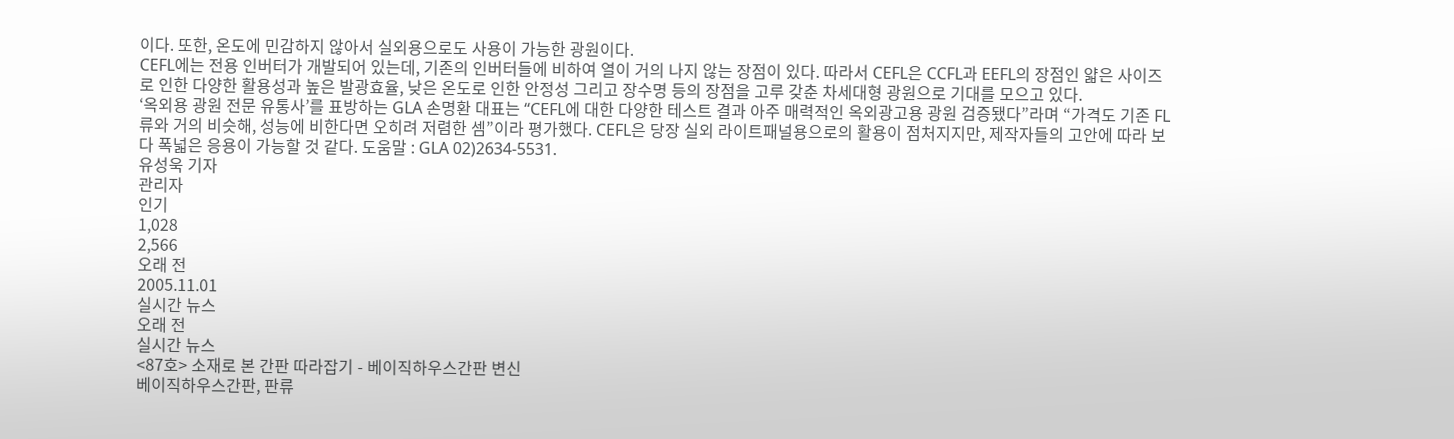이다. 또한, 온도에 민감하지 않아서 실외용으로도 사용이 가능한 광원이다.
CEFL에는 전용 인버터가 개발되어 있는데, 기존의 인버터들에 비하여 열이 거의 나지 않는 장점이 있다. 따라서 CEFL은 CCFL과 EEFL의 장점인 얇은 사이즈로 인한 다양한 활용성과 높은 발광효율, 낮은 온도로 인한 안정성 그리고 장수명 등의 장점을 고루 갖춘 차세대형 광원으로 기대를 모으고 있다.
‘옥외용 광원 전문 유통사’를 표방하는 GLA 손명환 대표는 “CEFL에 대한 다양한 테스트 결과 아주 매력적인 옥외광고용 광원 검증됐다”라며 “가격도 기존 FL류와 거의 비슷해, 성능에 비한다면 오히려 저렴한 셈”이라 평가했다. CEFL은 당장 실외 라이트패널용으로의 활용이 점처지지만, 제작자들의 고안에 따라 보다 폭넓은 응용이 가능할 것 같다. 도움말 : GLA 02)2634-5531.
유성욱 기자
관리자
인기
1,028
2,566
오래 전
2005.11.01
실시간 뉴스
오래 전
실시간 뉴스
<87호> 소재로 본 간판 따라잡기 - 베이직하우스간판 변신
베이직하우스간판, 판류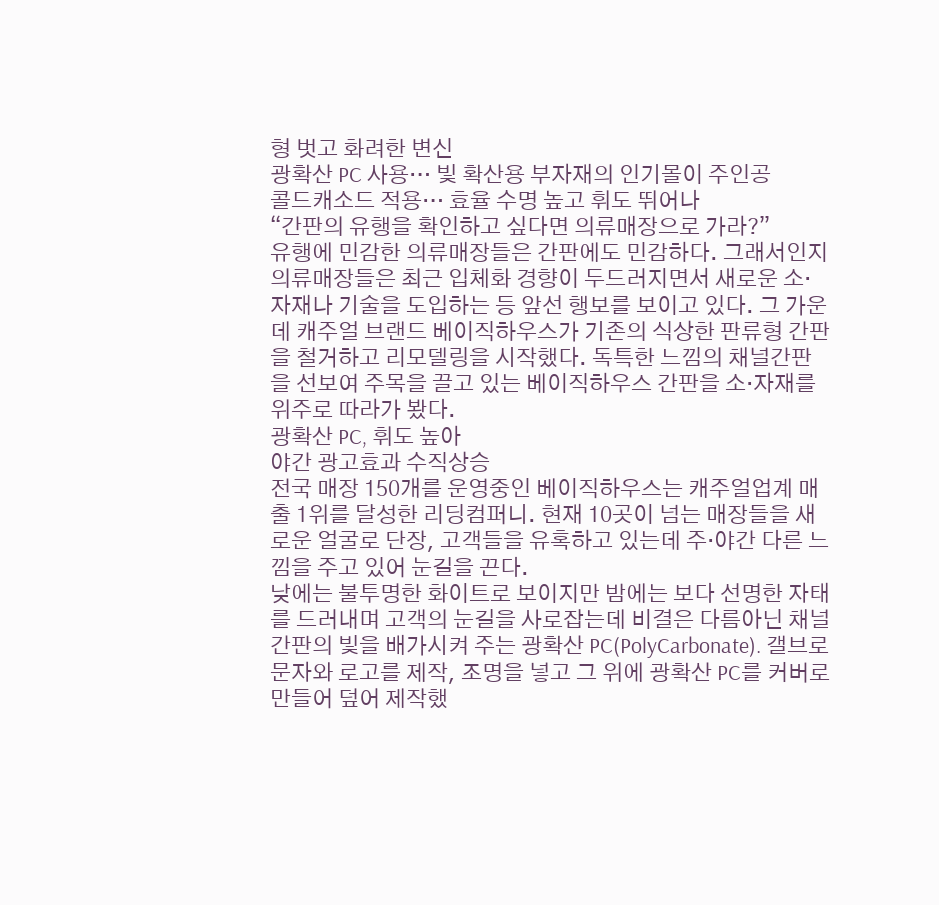형 벗고 화려한 변신
광확산 PC 사용… 빛 확산용 부자재의 인기몰이 주인공
콜드캐소드 적용… 효율 수명 높고 휘도 뛰어나
“간판의 유행을 확인하고 싶다면 의류매장으로 가라?”
유행에 민감한 의류매장들은 간판에도 민감하다. 그래서인지 의류매장들은 최근 입체화 경향이 두드러지면서 새로운 소·자재나 기술을 도입하는 등 앞선 행보를 보이고 있다. 그 가운데 캐주얼 브랜드 베이직하우스가 기존의 식상한 판류형 간판을 철거하고 리모델링을 시작했다. 독특한 느낌의 채널간판을 선보여 주목을 끌고 있는 베이직하우스 간판을 소·자재를 위주로 따라가 봤다.
광확산 PC, 휘도 높아
야간 광고효과 수직상승
전국 매장 150개를 운영중인 베이직하우스는 캐주얼업계 매출 1위를 달성한 리딩컴퍼니. 현재 10곳이 넘는 매장들을 새로운 얼굴로 단장, 고객들을 유혹하고 있는데 주·야간 다른 느낌을 주고 있어 눈길을 끈다.
낮에는 불투명한 화이트로 보이지만 밤에는 보다 선명한 자태를 드러내며 고객의 눈길을 사로잡는데 비결은 다름아닌 채널간판의 빛을 배가시켜 주는 광확산 PC(PolyCarbonate). 갤브로 문자와 로고를 제작, 조명을 넣고 그 위에 광확산 PC를 커버로 만들어 덮어 제작했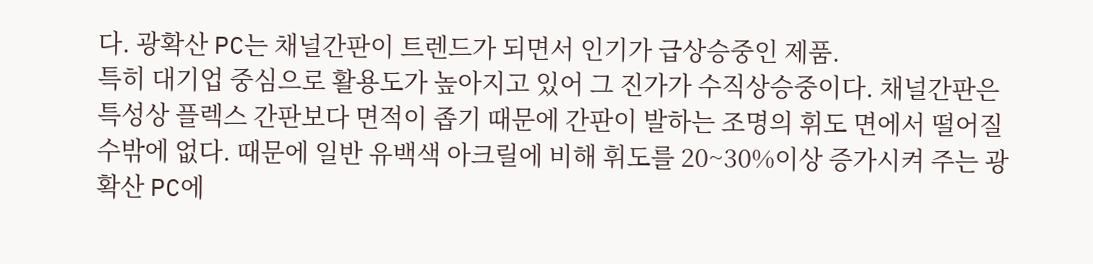다. 광확산 PC는 채널간판이 트렌드가 되면서 인기가 급상승중인 제품.
특히 대기업 중심으로 활용도가 높아지고 있어 그 진가가 수직상승중이다. 채널간판은 특성상 플렉스 간판보다 면적이 좁기 때문에 간판이 발하는 조명의 휘도 면에서 떨어질 수밖에 없다. 때문에 일반 유백색 아크릴에 비해 휘도를 20~30%이상 증가시켜 주는 광확산 PC에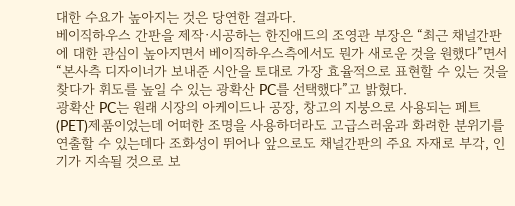대한 수요가 높아지는 것은 당연한 결과다.
베이직하우스 간판을 제작·시공하는 한진애드의 조영관 부장은 “최근 채널간판에 대한 관심이 높아지면서 베이직하우스측에서도 뭔가 새로운 것을 원했다”면서 “본사측 디자이너가 보내준 시안을 토대로 가장 효율적으로 표현할 수 있는 것을 찾다가 휘도를 높일 수 있는 광확산 PC를 선택했다”고 밝혔다.
광확산 PC는 원래 시장의 아케이드나 공장, 창고의 지붕으로 사용되는 페트(PET)제품이었는데 어떠한 조명을 사용하더라도 고급스러움과 화려한 분위기를 연출할 수 있는데다 조화성이 뛰어나 앞으로도 채널간판의 주요 자재로 부각, 인기가 지속될 것으로 보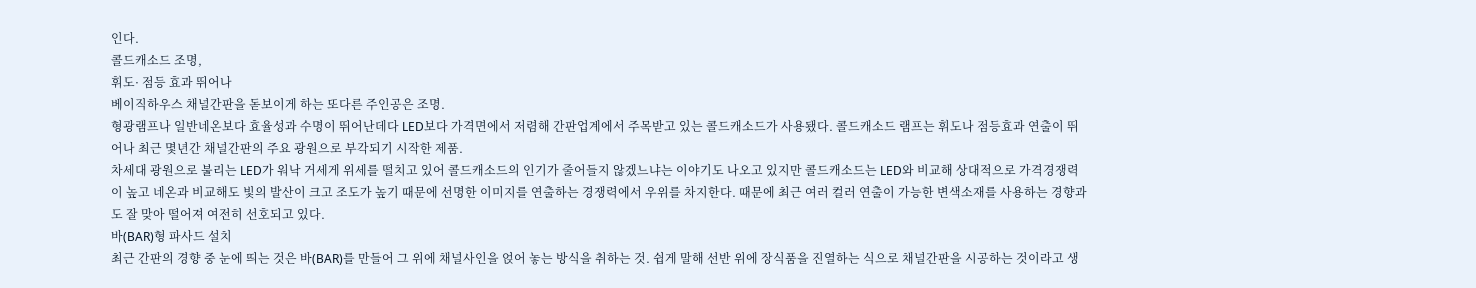인다.
콜드캐소드 조명,
휘도· 점등 효과 뛰어나
베이직하우스 채널간판을 돋보이게 하는 또다른 주인공은 조명.
형광램프나 일반네온보다 효율성과 수명이 뛰어난데다 LED보다 가격면에서 저렴해 간판업계에서 주목받고 있는 콜드캐소드가 사용됐다. 콜드캐소드 램프는 휘도나 점등효과 연출이 뛰어나 최근 몇년간 채널간판의 주요 광원으로 부각되기 시작한 제품.
차세대 광원으로 불리는 LED가 워낙 거세게 위세를 떨치고 있어 콜드캐소드의 인기가 줄어들지 않겠느냐는 이야기도 나오고 있지만 콜드캐소드는 LED와 비교해 상대적으로 가격경쟁력이 높고 네온과 비교해도 빛의 발산이 크고 조도가 높기 때문에 선명한 이미지를 연출하는 경쟁력에서 우위를 차지한다. 때문에 최근 여러 컬러 연출이 가능한 변색소재를 사용하는 경향과도 잘 맞아 떨어져 여전히 선호되고 있다.
바(BAR)형 파사드 설치
최근 간판의 경향 중 눈에 띄는 것은 바(BAR)를 만들어 그 위에 채널사인을 얹어 놓는 방식을 취하는 것. 쉽게 말해 선반 위에 장식품을 진열하는 식으로 채널간판을 시공하는 것이라고 생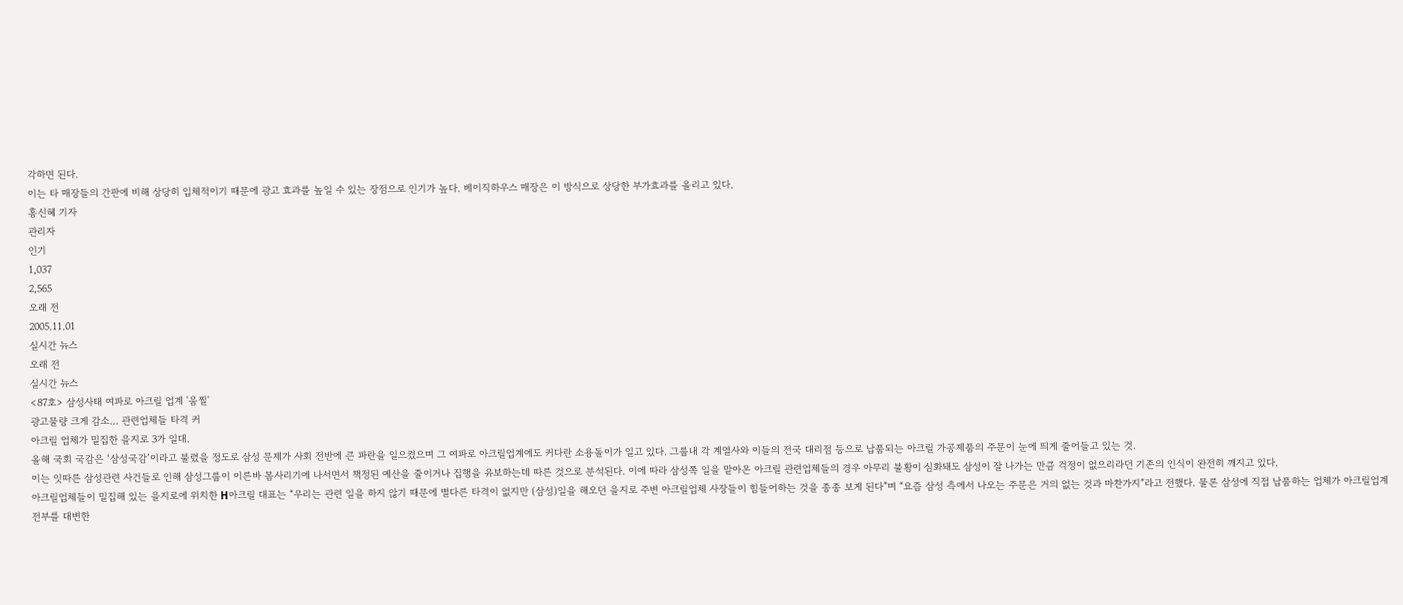각하면 된다.
이는 타 매장들의 간판에 비해 상당히 입체적이기 때문에 광고 효과를 높일 수 있는 장점으로 인기가 높다. 베이직하우스 매장은 이 방식으로 상당한 부가효과를 올리고 있다.
홍신혜 기자
관리자
인기
1,037
2,565
오래 전
2005.11.01
실시간 뉴스
오래 전
실시간 뉴스
<87호> 삼성사태 여파로 아크릴 업계 '움찔'
광고물량 크게 감소… 관련업체들 타격 커
아크릴 업체가 밀집한 을지로 3가 일대.
올해 국회 국감은 ‘삼성국감’이라고 불렸을 정도로 삼성 문제가 사회 전반에 큰 파란을 일으켰으며 그 여파로 아크릴업계에도 커다란 소용돌이가 일고 있다. 그룹내 각 계열사와 이들의 전국 대리점 등으로 납품되는 아크릴 가공제품의 주문이 눈에 띄게 줄어들고 있는 것.
이는 잇따른 삼성관련 사건들로 인해 삼성그룹이 이른바 몸사리기에 나서면서 책정된 예산을 줄이거나 집행을 유보하는데 따른 것으로 분석된다. 이에 따라 삼성쪽 일을 맡아온 아크릴 관련업체들의 경우 아무리 불황이 심화돼도 삼성이 잘 나가는 만큼 걱정이 없으리라던 기존의 인식이 완전히 깨지고 있다.
아크릴업체들이 밀집해 있는 을지로에 위치한 H아크릴 대표는 “우리는 관련 일을 하지 않기 때문에 별다른 타격이 없지만 (삼성)일을 해오던 을지로 주변 아크릴업체 사장들이 힘들어하는 것을 종종 보게 된다”며 “요즘 삼성 측에서 나오는 주문은 거의 없는 것과 마찬가지”라고 전했다. 물론 삼성에 직접 납품하는 업체가 아크릴업계 전부를 대변한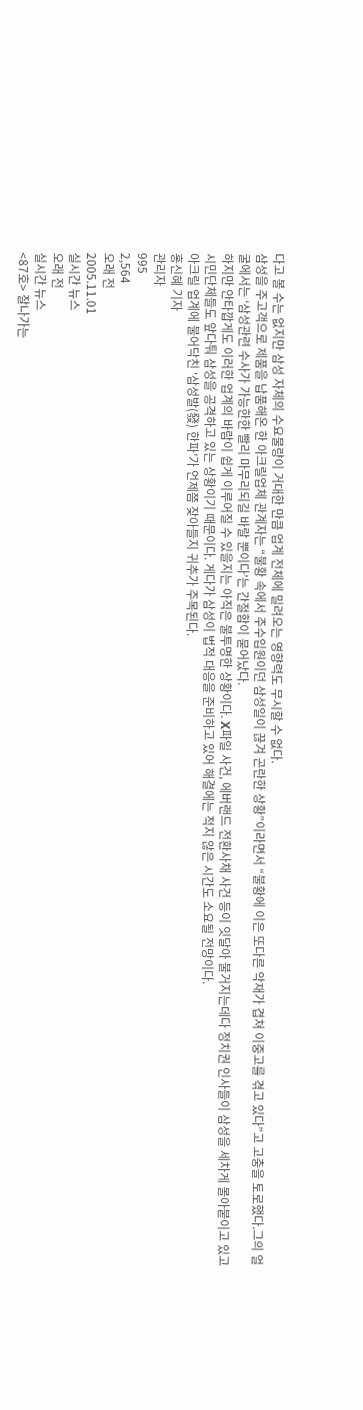다고 볼 수는 없지만 삼성 자체의 수요물량이 거대한 만큼 업계 전체에 밀려오는 영향력도 무시할 수 없다.
삼성을 주고객으로 제품을 납품해온 한 아크릴업체 관계자는 “불황 속에서 주수입원이던 삼성일이 끊겨 곤란한 상황”이라면서 “불황에 이은 또다른 악재가 겹쳐 이중고를 겪고 있다”고 고충을 토로했다.그의 얼굴에서는 ‘삼성관련 수사가 가능한한 빨리 마무리되길 바랄 뿐이다’는 간절함이 묻어났다.
하지만 안타깝게도 이러한 업계의 바람이 쉽게 이루어질 수 있을지는 아직은 불투명한 상황이다. X파일 사건, 에버랜드 전환사채 사건 등이 잇달아 불거지는데다 정치권 인사들이 삼성을 세차게 몰아붙이고 있고 시민단체들도 앞다퉈 삼성을 공격하고 있는 상황이기 때문이다. 게다가 삼성이 법적 대응을 준비하고 있어 해결에는 적지 않은 시간도 소요될 전망이다.
아크릴 업계에 불어닥친 ‘삼성발(發) 한파’가 언제쯤 잦아들지 귀추가 주목된다.
홍신혜 기자
관리자
995
2,564
오래 전
2005.11.01
실시간 뉴스
오래 전
실시간 뉴스
<87호> 잘나가는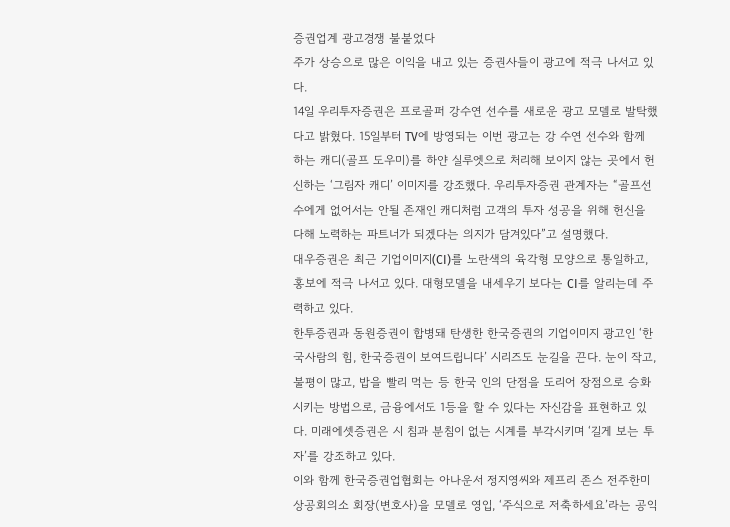증권업계 광고경쟁 불붙었다
주가 상승으로 많은 이익을 내고 있는 증권사들이 광고에 적극 나서고 있다.
14일 우리투자증권은 프로골퍼 강수연 선수를 새로운 광고 모델로 발탁했다고 밝혔다. 15일부터 TV에 방영되는 이번 광고는 강 수연 선수와 함께 하는 캐디(골프 도우미)를 하얀 실루엣으로 처리해 보이지 않는 곳에서 헌신하는 ‘그림자 캐디’ 이미지를 강조했다. 우리투자증권 관계자는 “골프선수에게 없어서는 안될 존재인 캐디처럼 고객의 투자 성공을 위해 헌신을 다해 노력하는 파트너가 되겠다는 의지가 담겨있다”고 설명했다.
대우증권은 최근 기업이미지(CI)를 노란색의 육각형 모양으로 통일하고, 홍보에 적극 나서고 있다. 대형모델을 내세우기 보다는 CI를 알리는데 주력하고 있다.
한투증권과 동원증권이 합병돼 탄생한 한국증권의 기업이미지 광고인 ‘한국사람의 힘, 한국증권이 보여드립니다’ 시리즈도 눈길을 끈다. 눈이 작고, 불평이 많고, 밥을 빨리 먹는 등 한국 인의 단점을 도리어 장점으로 승화시키는 방법으로, 금융에서도 1등을 할 수 있다는 자신감을 표현하고 있다. 미래에셋증권은 시 침과 분침이 없는 시계를 부각시키며 ‘길게 보는 투자’를 강조하고 있다.
이와 함께 한국증권업협회는 아나운서 정지영씨와 제프리 존스 전주한미상공회의소 회장(변호사)을 모델로 영입, ‘주식으로 저축하세요’라는 공익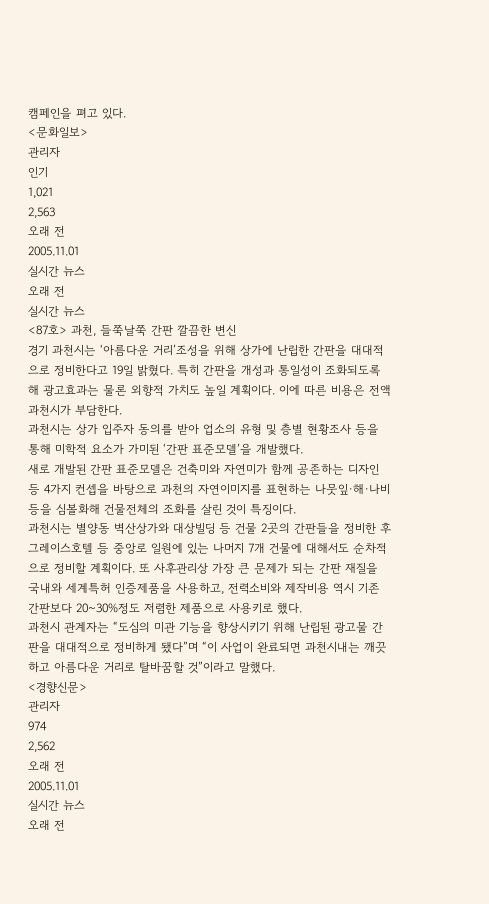캠페인을 펴고 있다.
<문화일보>
관리자
인기
1,021
2,563
오래 전
2005.11.01
실시간 뉴스
오래 전
실시간 뉴스
<87호> 과천, 들쭉날쭉 간판 깔끔한 변신
경기 과천시는 ‘아름다운 거리’조성을 위해 상가에 난립한 간판을 대대적으로 정비한다고 19일 밝혔다. 특히 간판을 개성과 통일성이 조화되도록 해 광고효과는 물론 외향적 가치도 높일 계획이다. 이에 따른 비용은 전액 과천시가 부담한다.
과천시는 상가 입주자 동의를 받아 업소의 유형 및 층별 현황조사 등을 통해 미학적 요소가 가미된 ‘간판 표준모델’을 개발했다.
새로 개발된 간판 표준모델은 건축미와 자연미가 함께 공존하는 디자인 등 4가지 컨셉을 바탕으로 과천의 자연이미지를 표현하는 나뭇잎·해·나비 등을 심볼화해 건물전체의 조화를 살린 것이 특징이다.
과천시는 별양동 벽산상가와 대상빌딩 등 건물 2곳의 간판들을 정비한 후 그레이스호텔 등 중앙로 일원에 있는 나머지 7개 건물에 대해서도 순차적으로 정비할 계획이다. 또 사후관리상 가장 큰 문제가 되는 간판 재질을 국내와 세계특허 인증제품을 사용하고, 전력소비와 제작비용 역시 기존 간판보다 20~30%정도 저렴한 제품으로 사용키로 했다.
과천시 관계자는 “도심의 미관 기능을 향상시키기 위해 난립된 광고물 간판을 대대적으로 정비하게 됐다”며 “이 사업이 완료되면 과천시내는 깨끗하고 아름다운 거리로 탈바꿈할 것”이라고 말했다.
<경향신문>
관리자
974
2,562
오래 전
2005.11.01
실시간 뉴스
오래 전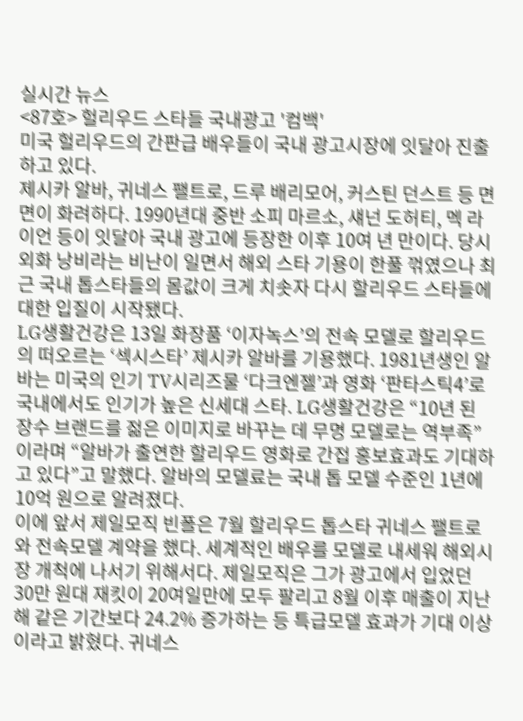실시간 뉴스
<87호> 헐리우드 스타들 국내광고 '컴백'
미국 헐리우드의 간판급 배우들이 국내 광고시장에 잇달아 진출하고 있다.
제시카 알바, 귀네스 팰트로, 드루 배리모어, 커스틴 던스트 등 면면이 화려하다. 1990년대 중반 소피 마르소, 섀넌 도허티, 멕 라이언 등이 잇달아 국내 광고에 등장한 이후 10여 년 만이다. 당시 외화 낭비라는 비난이 일면서 해외 스타 기용이 한풀 꺾였으나 최근 국내 톱스타들의 몸값이 크게 치솟자 다시 할리우드 스타들에 대한 입질이 시작됐다.
LG생활건강은 13일 화장품 ‘이자녹스’의 전속 모델로 할리우드의 떠오르는 ‘섹시스타’ 제시카 알바를 기용했다. 1981년생인 알바는 미국의 인기 TV시리즈물 ‘다크엔젤’과 영화 ‘판타스틱4’로 국내에서도 인기가 높은 신세대 스타. LG생활건강은 “10년 된 장수 브랜드를 젊은 이미지로 바꾸는 데 무명 모델로는 역부족”이라며 “알바가 출연한 할리우드 영화로 간접 홍보효과도 기대하고 있다”고 말했다. 알바의 모델료는 국내 톱 모델 수준인 1년에 10억 원으로 알려졌다.
이에 앞서 제일모직 빈폴은 7월 할리우드 톱스타 귀네스 팰트로와 전속모델 계약을 했다. 세계적인 배우를 모델로 내세워 해외시장 개척에 나서기 위해서다. 제일모직은 그가 광고에서 입었던 30만 원대 재킷이 20여일만에 모두 팔리고 8월 이후 매출이 지난해 같은 기간보다 24.2% 증가하는 등 특급모델 효과가 기대 이상이라고 밝혔다. 귀네스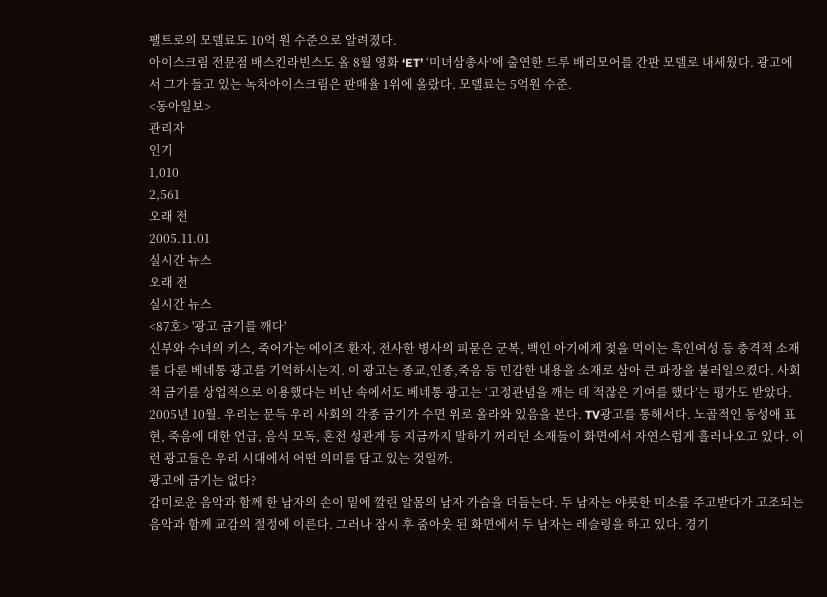팰트로의 모델료도 10억 원 수준으로 알려졌다.
아이스크림 전문점 배스킨라빈스도 올 8월 영화 ‘ET’ ‘미녀삼총사’에 출연한 드루 배리모어를 간판 모델로 내세웠다. 광고에서 그가 들고 있는 녹차아이스크림은 판매율 1위에 올랐다. 모델료는 5억원 수준.
<동아일보>
관리자
인기
1,010
2,561
오래 전
2005.11.01
실시간 뉴스
오래 전
실시간 뉴스
<87호> '광고 금기를 깨다'
신부와 수녀의 키스, 죽어가는 에이즈 환자, 전사한 병사의 피묻은 군복, 백인 아기에게 젖을 먹이는 흑인여성 등 충격적 소재를 다룬 베네통 광고를 기억하시는지. 이 광고는 종교,인종,죽음 등 민감한 내용을 소재로 삼아 큰 파장을 불러일으켰다. 사회적 금기를 상업적으로 이용했다는 비난 속에서도 베네통 광고는 ‘고정관념을 깨는 데 적잖은 기여를 했다’는 평가도 받았다.
2005년 10월. 우리는 문득 우리 사회의 각종 금기가 수면 위로 올라와 있음을 본다. TV광고를 통해서다. 노골적인 동성애 표현, 죽음에 대한 언급, 음식 모독, 혼전 성관계 등 지금까지 말하기 꺼리던 소재들이 화면에서 자연스럽게 흘러나오고 있다. 이런 광고들은 우리 시대에서 어떤 의미를 담고 있는 것일까.
광고에 금기는 없다?
감미로운 음악과 함께 한 남자의 손이 밑에 깔린 알몸의 남자 가슴을 더듬는다. 두 남자는 야릇한 미소를 주고받다가 고조되는 음악과 함께 교감의 절정에 이른다. 그러나 잠시 후 줌아웃 된 화면에서 두 남자는 레슬링을 하고 있다. 경기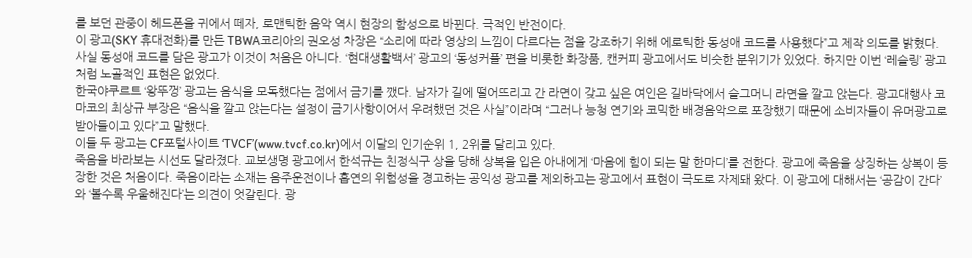를 보던 관중이 헤드폰을 귀에서 떼자, 로맨틱한 음악 역시 현장의 함성으로 바뀐다. 극적인 반전이다.
이 광고(SKY 휴대전화)를 만든 TBWA코리아의 권오성 차장은 “소리에 따라 영상의 느낌이 다르다는 점을 강조하기 위해 에로틱한 동성애 코드를 사용했다”고 제작 의도를 밝혔다. 사실 동성애 코드를 담은 광고가 이것이 처음은 아니다. ‘현대생활백서’ 광고의 ‘동성커플’ 편을 비롯한 화장품, 캔커피 광고에서도 비슷한 분위기가 있었다. 하지만 이번 ‘레슬링’ 광고처럼 노골적인 표현은 없었다.
한국야쿠르트 ‘왕뚜껑’ 광고는 음식을 모독했다는 점에서 금기를 깼다. 남자가 길에 떨어뜨리고 간 라면이 갖고 싶은 여인은 길바닥에서 슬그머니 라면을 깔고 앉는다. 광고대행사 코마코의 최상규 부장은 “음식을 깔고 앉는다는 설정이 금기사항이어서 우려했던 것은 사실”이라며 “그러나 능청 연기와 코믹한 배경음악으로 포장했기 때문에 소비자들이 유머광고로 받아들이고 있다”고 말했다.
이들 두 광고는 CF포털사이트 ‘TVCF’(www.tvcf.co.kr)에서 이달의 인기순위 1, 2위를 달리고 있다.
죽음을 바라보는 시선도 달라졌다. 교보생명 광고에서 한석규는 친정식구 상을 당해 상복을 입은 아내에게 ‘마음에 힘이 되는 말 한마디’를 전한다. 광고에 죽음을 상징하는 상복이 등장한 것은 처음이다. 죽음이라는 소재는 음주운전이나 흡연의 위험성을 경고하는 공익성 광고를 제외하고는 광고에서 표현이 극도로 자제돼 왔다. 이 광고에 대해서는 ‘공감이 간다’와 ‘볼수록 우울해진다’는 의견이 엇갈린다. 광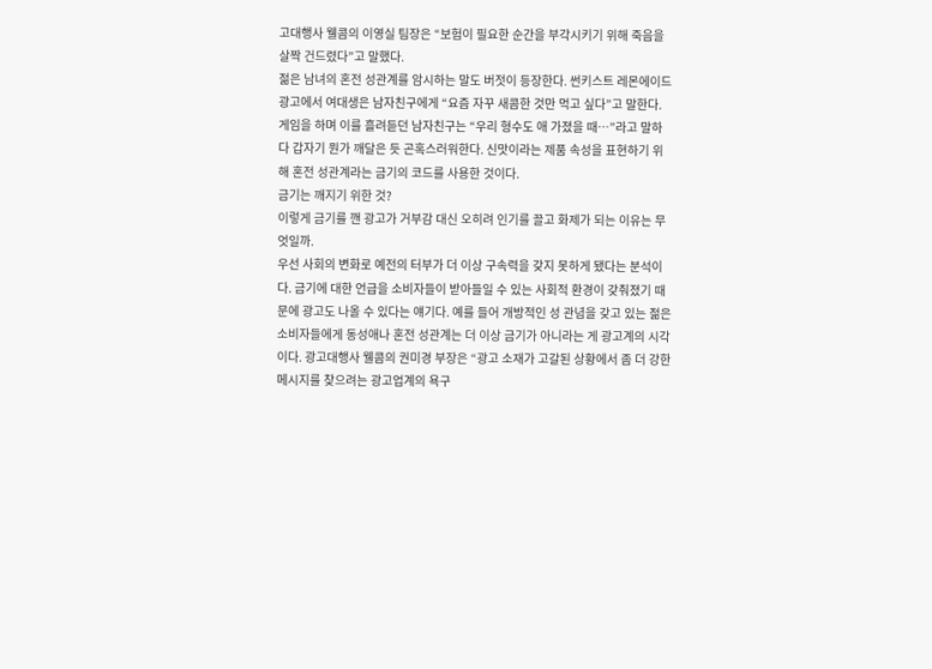고대행사 웰콤의 이영실 팀장은 “보험이 필요한 순간을 부각시키기 위해 죽음을 살짝 건드렸다”고 말했다.
젊은 남녀의 혼전 성관계를 암시하는 말도 버젓이 등장한다. 썬키스트 레몬에이드 광고에서 여대생은 남자친구에게 “요즘 자꾸 새콤한 것만 먹고 싶다”고 말한다. 게임을 하며 이를 흘려듣던 남자친구는 “우리 형수도 애 가졌을 때…”라고 말하다 갑자기 뭔가 깨달은 듯 곤혹스러워한다. 신맛이라는 제품 속성을 표현하기 위해 혼전 성관계라는 금기의 코드를 사용한 것이다.
금기는 깨지기 위한 것?
이렇게 금기를 깬 광고가 거부감 대신 오히려 인기를 끌고 화제가 되는 이유는 무엇일까.
우선 사회의 변화로 예전의 터부가 더 이상 구속력을 갖지 못하게 됐다는 분석이다. 금기에 대한 언급을 소비자들이 받아들일 수 있는 사회적 환경이 갖춰졌기 때문에 광고도 나올 수 있다는 얘기다. 예를 들어 개방적인 성 관념을 갖고 있는 젊은 소비자들에게 동성애나 혼전 성관계는 더 이상 금기가 아니라는 게 광고계의 시각이다. 광고대행사 웰콤의 권미경 부장은 “광고 소재가 고갈된 상황에서 좀 더 강한 메시지를 찾으려는 광고업계의 욕구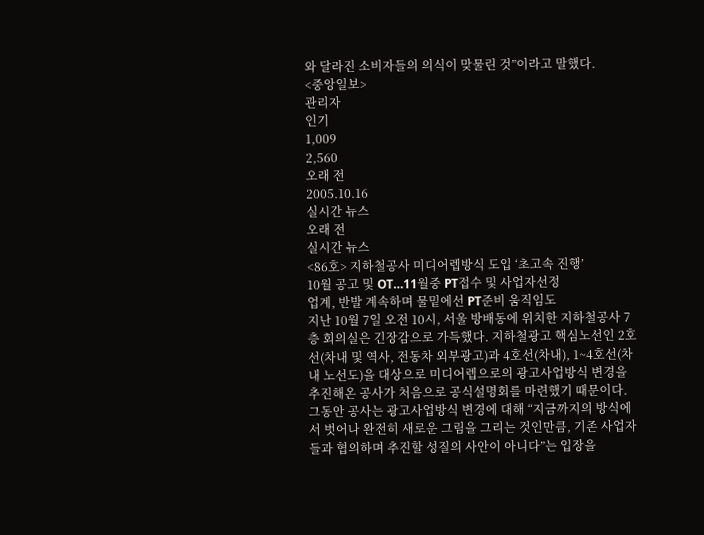와 달라진 소비자들의 의식이 맞물린 것”이라고 말했다.
<중앙일보>
관리자
인기
1,009
2,560
오래 전
2005.10.16
실시간 뉴스
오래 전
실시간 뉴스
<86호> 지하철공사 미디어렙방식 도입 ‘초고속 진행’
10월 공고 및 OT…11월중 PT접수 및 사업자선정
업계, 반발 계속하며 물밑에선 PT준비 움직임도
지난 10월 7일 오전 10시, 서울 방배동에 위치한 지하철공사 7층 회의실은 긴장감으로 가득했다. 지하철광고 핵심노선인 2호선(차내 및 역사, 전동차 외부광고)과 4호선(차내), 1~4호선(차내 노선도)을 대상으로 미디어렙으로의 광고사업방식 변경을 추진해온 공사가 처음으로 공식설명회를 마련했기 때문이다.
그동안 공사는 광고사업방식 변경에 대해 “지금까지의 방식에서 벗어나 완전히 새로운 그림을 그리는 것인만큼, 기존 사업자들과 협의하며 추진할 성질의 사안이 아니다”는 입장을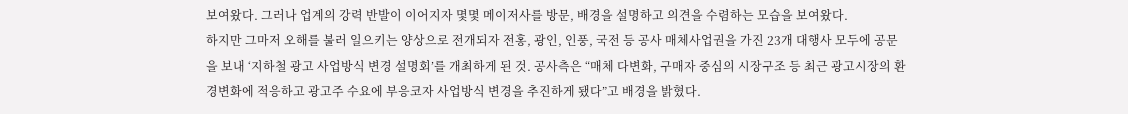보여왔다. 그러나 업계의 강력 반발이 이어지자 몇몇 메이저사를 방문, 배경을 설명하고 의견을 수렴하는 모습을 보여왔다.
하지만 그마저 오해를 불러 일으키는 양상으로 전개되자 전홍, 광인, 인풍, 국전 등 공사 매체사업권을 가진 23개 대행사 모두에 공문을 보내 ‘지하철 광고 사업방식 변경 설명회’를 개최하게 된 것. 공사측은 “매체 다변화, 구매자 중심의 시장구조 등 최근 광고시장의 환경변화에 적응하고 광고주 수요에 부응코자 사업방식 변경을 추진하게 됐다”고 배경을 밝혔다.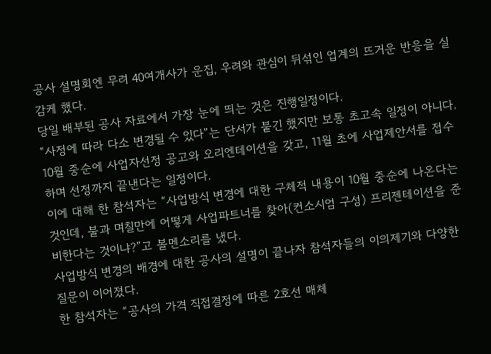공사 설명회엔 무려 40여개사가 운집, 우려와 관심이 뒤섞인 업계의 뜨거운 반응을 실감케 했다.
당일 배부된 공사 자료에서 가장 눈에 띄는 것은 진행일정이다.
“사정에 따라 다소 변경될 수 있다”는 단서가 붙긴 했지만 보통 초고속 일정이 아니다. 10월 중순에 사업자선정 공고와 오리엔테이션을 갖고, 11월 초에 사업제안서를 접수하며 선정까지 끝낸다는 일정이다.
이에 대해 한 참석자는 “사업방식 변경에 대한 구체적 내용이 10월 중순에 나온다는 것인데, 불과 며칠만에 어떻게 사업파트너를 찾아(컨소시엄 구성) 프리젠테이션을 준비한다는 것이냐?”고 볼멘소리를 냈다.
사업방식 변경의 배경에 대한 공사의 설명이 끝나자 참석자들의 이의제기와 다양한 질문이 이어졌다.
한 참석자는 “공사의 가격 직접결정에 따른 2호선 매체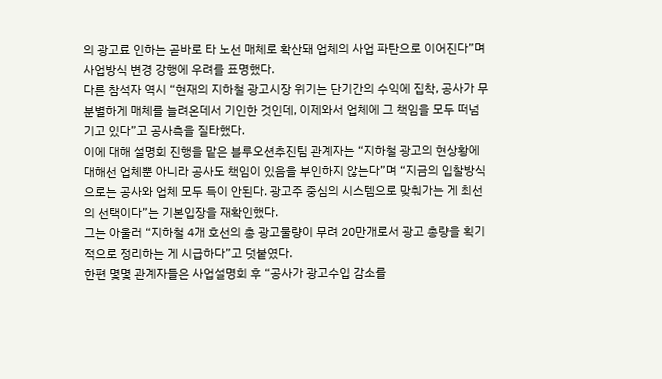의 광고료 인하는 곧바로 타 노선 매체로 확산돼 업체의 사업 파탄으로 이어진다”며 사업방식 변경 강행에 우려를 표명했다.
다른 참석자 역시 “현재의 지하철 광고시장 위기는 단기간의 수익에 집착, 공사가 무분별하게 매체를 늘려온데서 기인한 것인데, 이제와서 업체에 그 책임을 모두 떠넘기고 있다”고 공사측을 질타했다.
이에 대해 설명회 진행을 맡은 블루오션추진팀 관계자는 “지하철 광고의 현상황에 대해선 업체뿐 아니라 공사도 책임이 있음을 부인하지 않는다”며 “지금의 입찰방식으로는 공사와 업체 모두 득이 안된다. 광고주 중심의 시스템으로 맞춰가는 게 최선의 선택이다”는 기본입장을 재확인했다.
그는 아울러 “지하철 4개 호선의 총 광고물량이 무려 20만개로서 광고 총량을 획기적으로 정리하는 게 시급하다”고 덧붙였다.
한편 몇몇 관계자들은 사업설명회 후 “공사가 광고수입 감소를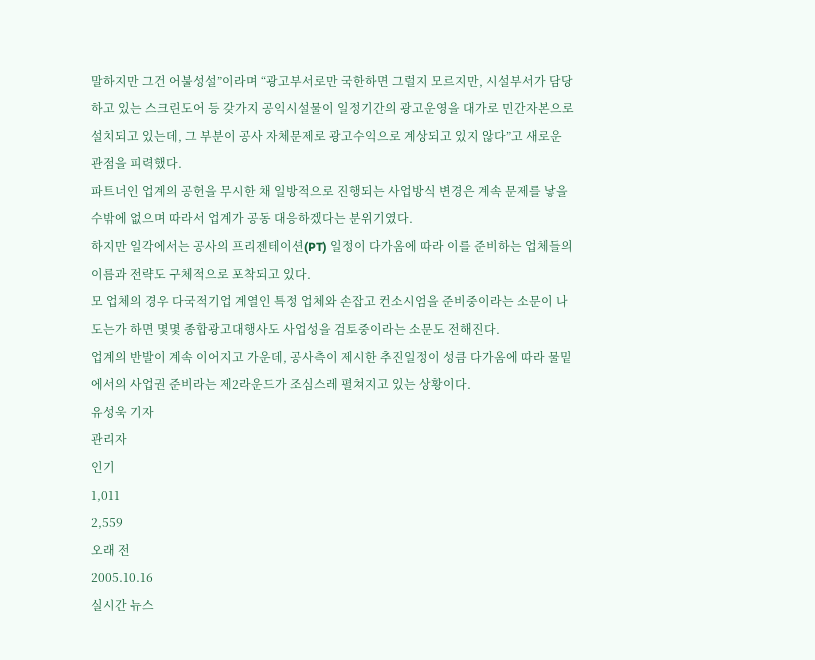말하지만 그건 어불성설”이라며 “광고부서로만 국한하면 그럴지 모르지만, 시설부서가 담당하고 있는 스크린도어 등 갖가지 공익시설물이 일정기간의 광고운영을 대가로 민간자본으로 설치되고 있는데, 그 부분이 공사 자체문제로 광고수익으로 계상되고 있지 않다”고 새로운 관점을 피력했다.
파트너인 업계의 공헌을 무시한 채 일방적으로 진행되는 사업방식 변경은 계속 문제를 낳을 수밖에 없으며 따라서 업계가 공동 대응하겠다는 분위기였다.
하지만 일각에서는 공사의 프리젠테이션(PT) 일정이 다가옴에 따라 이를 준비하는 업체들의 이름과 전략도 구체적으로 포착되고 있다.
모 업체의 경우 다국적기업 계열인 특정 업체와 손잡고 컨소시엄을 준비중이라는 소문이 나도는가 하면 몇몇 종합광고대행사도 사업성을 검토중이라는 소문도 전해진다.
업계의 반발이 계속 이어지고 가운데, 공사측이 제시한 추진일정이 성큼 다가옴에 따라 물밑에서의 사업권 준비라는 제2라운드가 조심스레 펼쳐지고 있는 상황이다.
유성욱 기자
관리자
인기
1,011
2,559
오래 전
2005.10.16
실시간 뉴스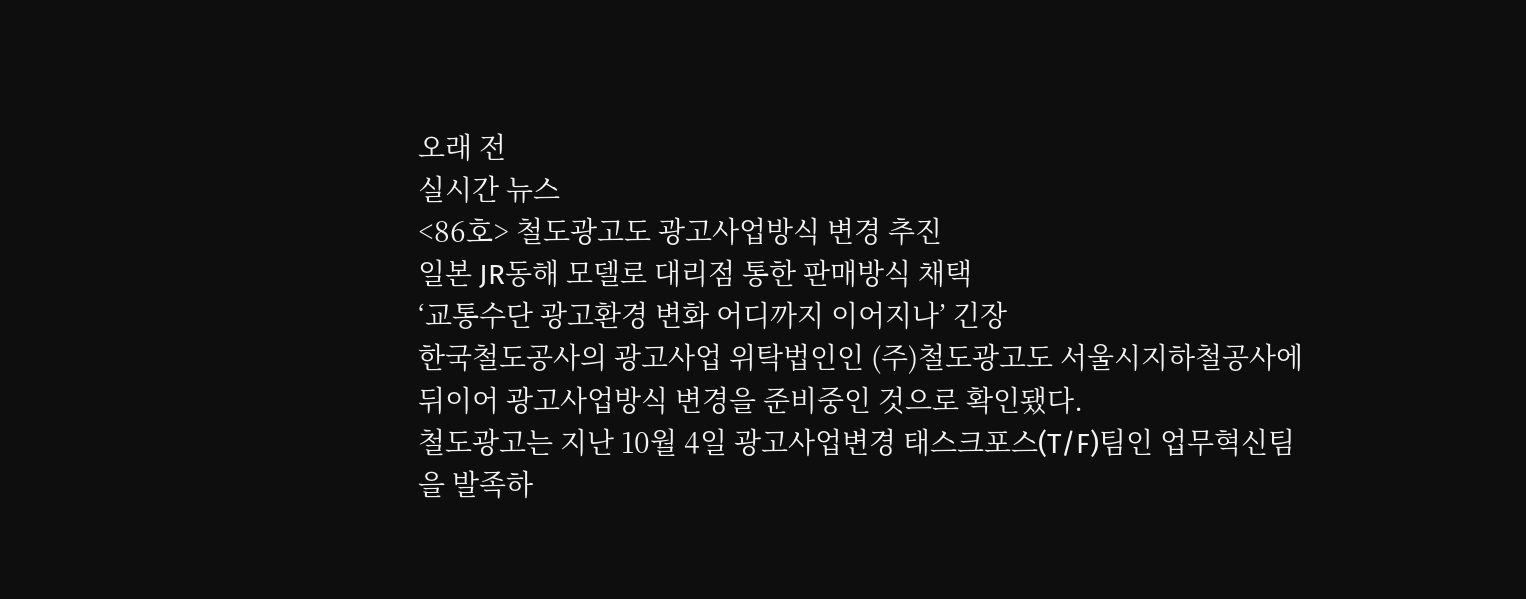오래 전
실시간 뉴스
<86호> 철도광고도 광고사업방식 변경 추진
일본 JR동해 모델로 대리점 통한 판매방식 채택
‘교통수단 광고환경 변화 어디까지 이어지나’ 긴장
한국철도공사의 광고사업 위탁법인인 (주)철도광고도 서울시지하철공사에 뒤이어 광고사업방식 변경을 준비중인 것으로 확인됐다.
철도광고는 지난 10월 4일 광고사업변경 태스크포스(T/F)팀인 업무혁신팀을 발족하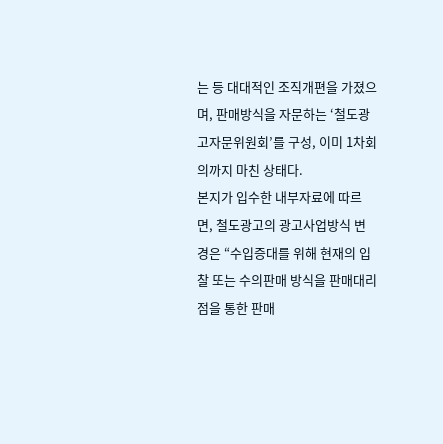는 등 대대적인 조직개편을 가졌으며, 판매방식을 자문하는 ‘철도광고자문위원회’를 구성, 이미 1차회의까지 마친 상태다.
본지가 입수한 내부자료에 따르면, 철도광고의 광고사업방식 변경은 “수입증대를 위해 현재의 입찰 또는 수의판매 방식을 판매대리점을 통한 판매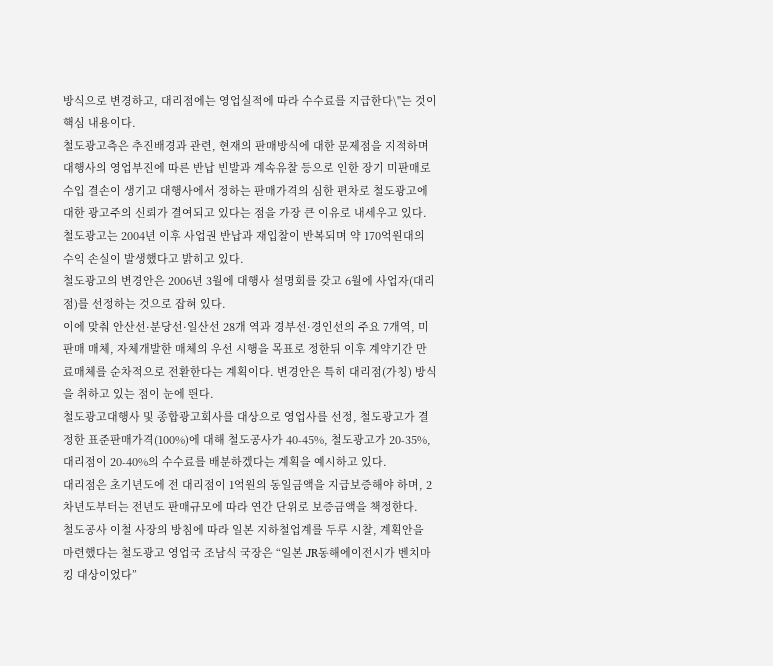방식으로 변경하고, 대리점에는 영업실적에 따라 수수료를 지급한다\"는 것이 핵심 내용이다.
철도광고측은 추진배경과 관련, 현재의 판매방식에 대한 문제점을 지적하며 대행사의 영업부진에 따른 반납 빈발과 계속유찰 등으로 인한 장기 미판매로 수입 결손이 생기고 대행사에서 정하는 판매가격의 심한 편차로 철도광고에 대한 광고주의 신뢰가 결여되고 있다는 점을 가장 큰 이유로 내세우고 있다.
철도광고는 2004년 이후 사업권 반납과 재입찰이 반복되며 약 170억원대의 수익 손실이 발생했다고 밝히고 있다.
철도광고의 변경안은 2006년 3월에 대행사 설명회를 갖고 6월에 사업자(대리점)를 선정하는 것으로 잡혀 있다.
이에 맞춰 안산선·분당선·일산선 28개 역과 경부선·경인선의 주요 7개역, 미판매 매체, 자체개발한 매체의 우선 시행을 목표로 정한뒤 이후 계약기간 만료매체를 순차적으로 전환한다는 계획이다. 변경안은 특히 대리점(가칭) 방식을 취하고 있는 점이 눈에 띈다.
철도광고대행사 및 종합광고회사를 대상으로 영업사를 선정, 철도광고가 결정한 표준판매가격(100%)에 대해 철도공사가 40-45%, 철도광고가 20-35%, 대리점이 20-40%의 수수료를 배분하겠다는 계획을 예시하고 있다.
대리점은 초기년도에 전 대리점이 1억원의 동일금액을 지급보증해야 하며, 2차년도부터는 전년도 판매규모에 따라 연간 단위로 보증금액을 책정한다.
철도공사 이철 사장의 방침에 따라 일본 지하철업계를 두루 시찰, 계획안을 마련했다는 철도광고 영업국 조남식 국장은 “일본 JR동해에이전시가 벤치마킹 대상이었다”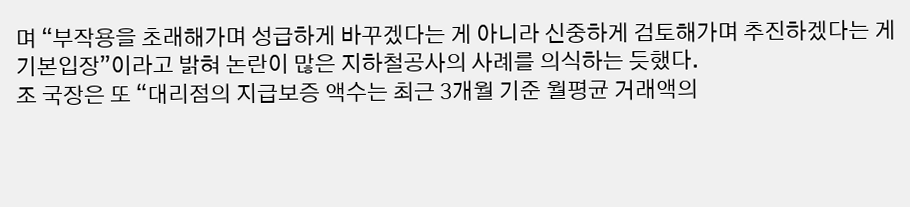며 “부작용을 초래해가며 성급하게 바꾸겠다는 게 아니라 신중하게 검토해가며 추진하겠다는 게 기본입장”이라고 밝혀 논란이 많은 지하철공사의 사례를 의식하는 듯했다.
조 국장은 또 “대리점의 지급보증 액수는 최근 3개월 기준 월평균 거래액의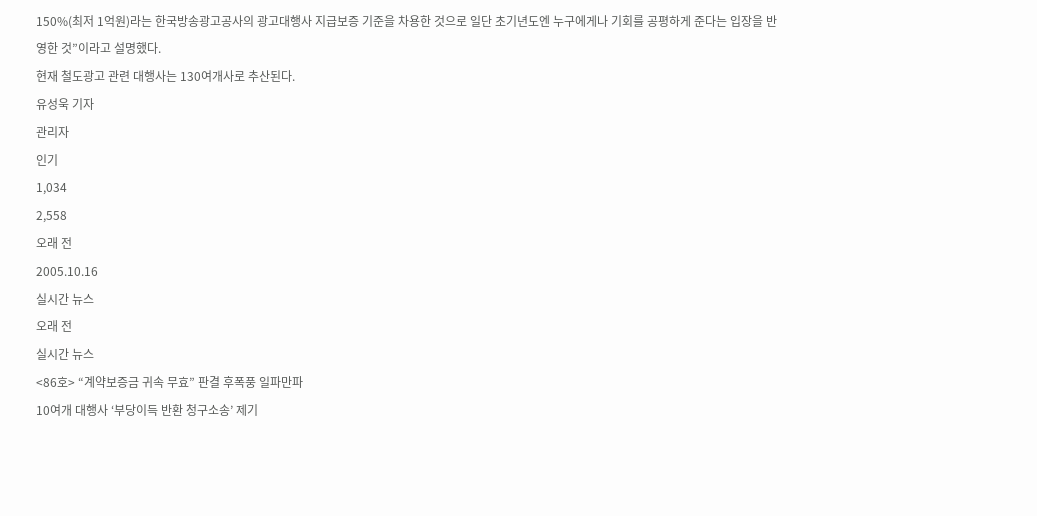150%(최저 1억원)라는 한국방송광고공사의 광고대행사 지급보증 기준을 차용한 것으로 일단 초기년도엔 누구에게나 기회를 공평하게 준다는 입장을 반영한 것”이라고 설명했다.
현재 철도광고 관련 대행사는 130여개사로 추산된다.
유성욱 기자
관리자
인기
1,034
2,558
오래 전
2005.10.16
실시간 뉴스
오래 전
실시간 뉴스
<86호> “계약보증금 귀속 무효” 판결 후폭풍 일파만파
10여개 대행사 ‘부당이득 반환 청구소송’ 제기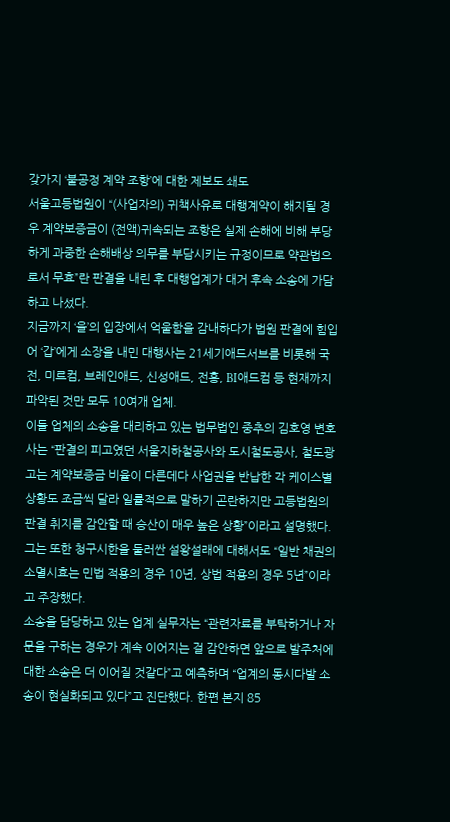갖가지 ‘불공정 계약 조항’에 대한 제보도 쇄도
서울고등법원이 “(사업자의) 귀책사유로 대행계약이 해지될 경우 계약보증금이 (전액)귀속되는 조항은 실제 손해에 비해 부당하게 과중한 손해배상 의무를 부담시키는 규정이므로 약관법으로서 무효”란 판결을 내린 후 대행업계가 대거 후속 소송에 가담하고 나섰다.
지금까지 ‘을’의 입장에서 억울함을 감내하다가 법원 판결에 힘입어 ‘갑’에게 소장을 내민 대행사는 21세기애드서브를 비롯해 국전, 미르컴, 브레인애드, 신성애드, 전홍, BI애드컴 등 현재까지 파악된 것만 모두 10여개 업체.
이들 업체의 소송을 대리하고 있는 법무법인 중추의 김호영 변호사는 “판결의 피고였던 서울지하철공사와 도시철도공사, 철도광고는 계약보증금 비율이 다른데다 사업권을 반납한 각 케이스별 상황도 조금씩 달라 일률적으로 말하기 곤란하지만 고등법원의 판결 취지를 감안할 때 승산이 매우 높은 상황”이라고 설명했다.
그는 또한 청구시한을 둘러싼 설왕설래에 대해서도 “일반 채권의 소멸시효는 민법 적용의 경우 10년, 상법 적용의 경우 5년”이라고 주장했다.
소송을 담당하고 있는 업계 실무자는 “관련자료를 부탁하거나 자문을 구하는 경우가 계속 이어지는 걸 감안하면 앞으로 발주처에 대한 소송은 더 이어질 것같다”고 예측하며 “업계의 동시다발 소송이 현실화되고 있다”고 진단했다. 한편 본지 85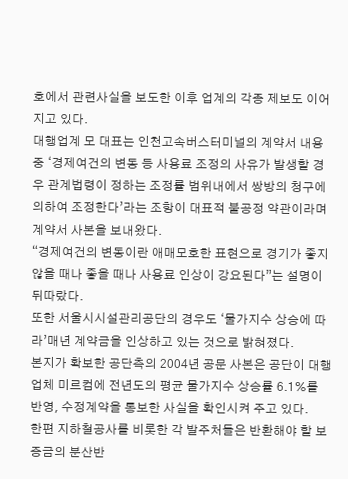호에서 관련사실을 보도한 이후 업계의 각종 제보도 이어지고 있다.
대행업계 모 대표는 인천고속버스터미널의 계약서 내용 중 ‘경제여건의 변동 등 사용료 조정의 사유가 발생할 경우 관계법령이 정하는 조정률 범위내에서 쌍방의 청구에 의하여 조정한다’라는 조항이 대표적 불공정 약관이라며 계약서 사본을 보내왔다.
“경제여건의 변동이란 애매모호한 표현으로 경기가 좋지 않을 때나 좋을 때나 사용료 인상이 강요된다”는 설명이 뒤따랐다.
또한 서울시시설관리공단의 경우도 ‘물가지수 상승에 따라’매년 계약금을 인상하고 있는 것으로 밝혀졌다.
본지가 확보한 공단측의 2004년 공문 사본은 공단이 대행업체 미르컴에 전년도의 평균 물가지수 상승률 6.1%를 반영, 수정계약을 통보한 사실을 확인시켜 주고 있다.
한편 지하철공사를 비롯한 각 발주처들은 반환해야 할 보증금의 분산반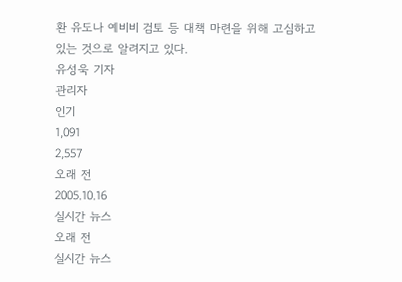환 유도나 예비비 검토 등 대책 마련을 위해 고심하고 있는 것으로 알려지고 있다.
유성욱 기자
관리자
인기
1,091
2,557
오래 전
2005.10.16
실시간 뉴스
오래 전
실시간 뉴스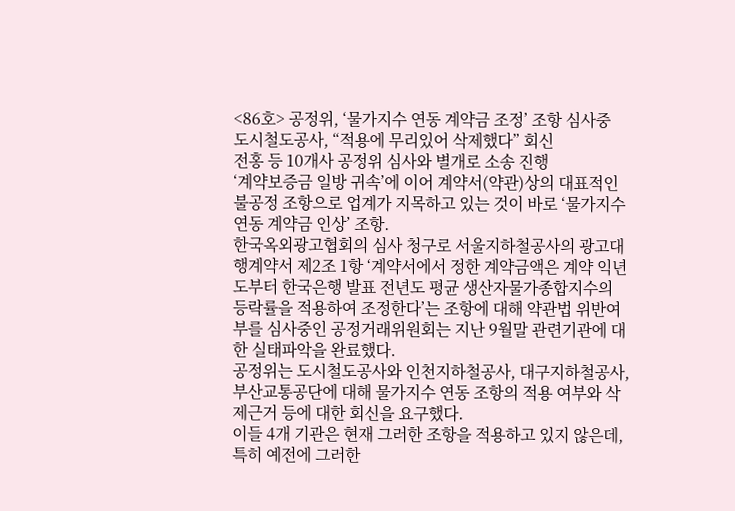<86호> 공정위, ‘물가지수 연동 계약금 조정’ 조항 심사중
도시철도공사, “적용에 무리있어 삭제했다” 회신
전홍 등 10개사 공정위 심사와 별개로 소송 진행
‘계약보증금 일방 귀속’에 이어 계약서(약관)상의 대표적인 불공정 조항으로 업계가 지목하고 있는 것이 바로 ‘물가지수 연동 계약금 인상’ 조항.
한국옥외광고협회의 심사 청구로 서울지하철공사의 광고대행계약서 제2조 1항 ‘계약서에서 정한 계약금액은 계약 익년도부터 한국은행 발표 전년도 평균 생산자물가종합지수의 등락률을 적용하여 조정한다’는 조항에 대해 약관법 위반여부를 심사중인 공정거래위원회는 지난 9월말 관련기관에 대한 실태파악을 완료했다.
공정위는 도시철도공사와 인천지하철공사, 대구지하철공사, 부산교통공단에 대해 물가지수 연동 조항의 적용 여부와 삭제근거 등에 대한 회신을 요구했다.
이들 4개 기관은 현재 그러한 조항을 적용하고 있지 않은데, 특히 예전에 그러한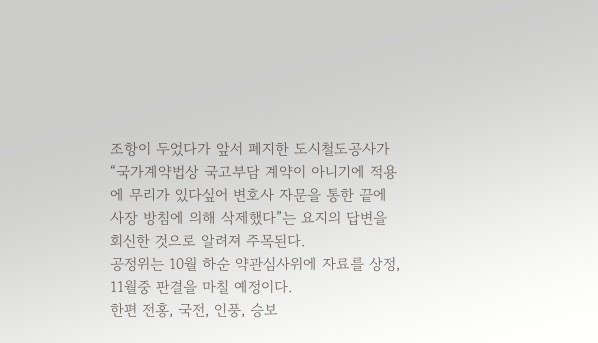조항이 두었다가 앞서 폐지한 도시철도공사가 “국가계약법상 국고부담 계약이 아니기에 적용에 무리가 있다싶어 변호사 자문을 통한 끝에 사장 방침에 의해 삭제했다”는 요지의 답변을 회신한 것으로 알려져 주목된다.
공정위는 10월 하순 약관심사위에 자료를 상정, 11월중 판결을 마칠 예정이다.
한편 전홍, 국전, 인풍, 승보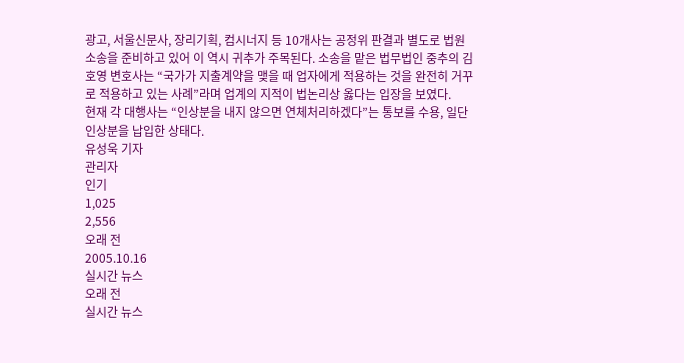광고, 서울신문사, 장리기획, 컴시너지 등 10개사는 공정위 판결과 별도로 법원 소송을 준비하고 있어 이 역시 귀추가 주목된다. 소송을 맡은 법무법인 중추의 김호영 변호사는 “국가가 지출계약을 맺을 때 업자에게 적용하는 것을 완전히 거꾸로 적용하고 있는 사례”라며 업계의 지적이 법논리상 옳다는 입장을 보였다.
현재 각 대행사는 “인상분을 내지 않으면 연체처리하겠다”는 통보를 수용, 일단 인상분을 납입한 상태다.
유성욱 기자
관리자
인기
1,025
2,556
오래 전
2005.10.16
실시간 뉴스
오래 전
실시간 뉴스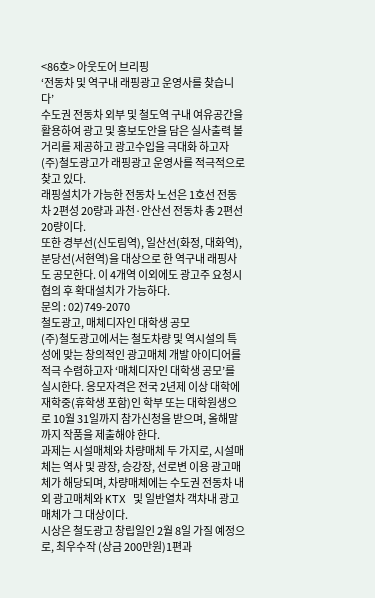<86호> 아웃도어 브리핑
‘전동차 및 역구내 래핑광고 운영사를 찾습니다’
수도권 전동차 외부 및 철도역 구내 여유공간을 활용하여 광고 및 홍보도안을 담은 실사출력 볼거리를 제공하고 광고수입을 극대화 하고자 (주)철도광고가 래핑광고 운영사를 적극적으로 찾고 있다.
래핑설치가 가능한 전동차 노선은 1호선 전동차 2편성 20량과 과천·안산선 전동차 총 2편선 20량이다.
또한 경부선(신도림역), 일산선(화정, 대화역), 분당선(서현역)을 대상으로 한 역구내 래핑사도 공모한다. 이 4개역 이외에도 광고주 요청시 협의 후 확대설치가 가능하다.
문의 : 02)749-2070
철도광고, 매체디자인 대학생 공모
(주)철도광고에서는 철도차량 및 역시설의 특성에 맞는 창의적인 광고매체 개발 아이디어를 적극 수렴하고자 ‘매체디자인 대학생 공모’를 실시한다. 응모자격은 전국 2년제 이상 대학에 재학중(휴학생 포함)인 학부 또는 대학원생으로 10월 31일까지 참가신청을 받으며, 올해말까지 작품을 제출해야 한다.
과제는 시설매체와 차량매체 두 가지로, 시설매체는 역사 및 광장, 승강장, 선로변 이용 광고매체가 해당되며, 차량매체에는 수도권 전동차 내외 광고매체와 KTX 및 일반열차 객차내 광고매체가 그 대상이다.
시상은 철도광고 창립일인 2월 8일 가질 예정으로, 최우수작 (상금 200만원)1편과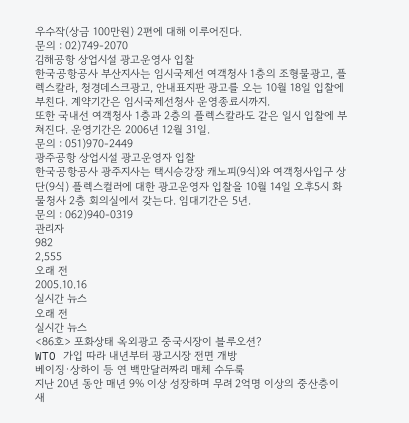우수작(상금 100만원) 2편에 대해 이루어진다.
문의 : 02)749-2070
김해공항 상업시설 광고운영사 입찰
한국공항공사 부산지사는 임시국제선 여객청사 1층의 조형물광고, 플렉스칼라, 청경데스크광고, 안내표지판 광고를 오는 10월 18일 입찰에 부친다. 계약기간은 임시국제선청사 운영종료시까지.
또한 국내선 여객청사 1층과 2층의 플렉스칼라도 같은 일시 입찰에 부쳐진다. 운영기간은 2006년 12월 31일.
문의 : 051)970-2449
광주공항 상업시설 광고운영자 입찰
한국공항공사 광주지사는 택시승강장 캐노피(9식)와 여객청사입구 상단(9식) 플렉스컬러에 대한 광고운영자 입찰을 10월 14일 오후5시 화물청사 2층 회의실에서 갖는다. 임대기간은 5년.
문의 : 062)940-0319
관리자
982
2,555
오래 전
2005.10.16
실시간 뉴스
오래 전
실시간 뉴스
<86호> 포화상태 옥외광고 중국시장이 블루오션?
WTO 가입 따라 내년부터 광고시장 전면 개방
베이징·상하이 등 연 백만달러짜리 매체 수두룩
지난 20년 동안 매년 9% 이상 성장하며 무려 2억명 이상의 중산층이 새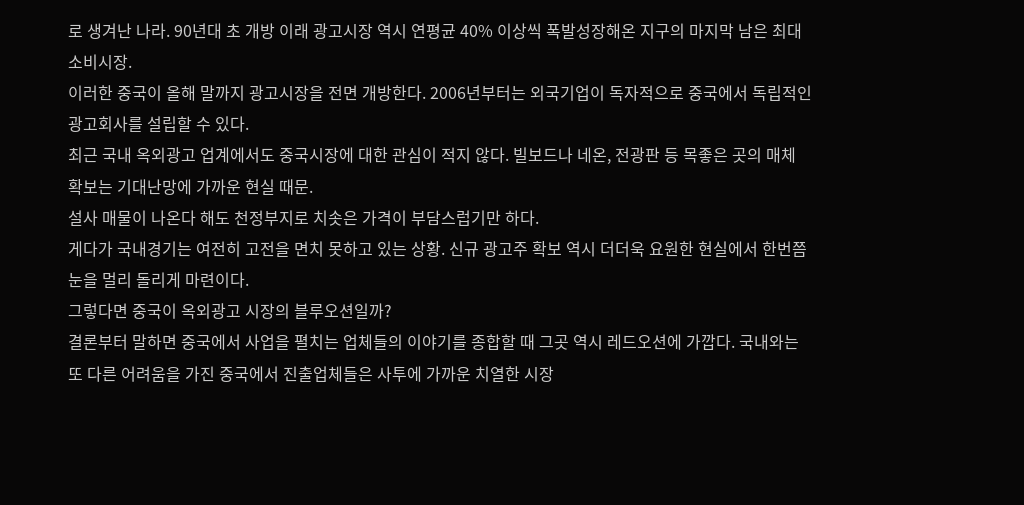로 생겨난 나라. 90년대 초 개방 이래 광고시장 역시 연평균 40% 이상씩 폭발성장해온 지구의 마지막 남은 최대 소비시장.
이러한 중국이 올해 말까지 광고시장을 전면 개방한다. 2006년부터는 외국기업이 독자적으로 중국에서 독립적인 광고회사를 설립할 수 있다.
최근 국내 옥외광고 업계에서도 중국시장에 대한 관심이 적지 않다. 빌보드나 네온, 전광판 등 목좋은 곳의 매체 확보는 기대난망에 가까운 현실 때문.
설사 매물이 나온다 해도 천정부지로 치솟은 가격이 부담스럽기만 하다.
게다가 국내경기는 여전히 고전을 면치 못하고 있는 상황. 신규 광고주 확보 역시 더더욱 요원한 현실에서 한번쯤 눈을 멀리 돌리게 마련이다.
그렇다면 중국이 옥외광고 시장의 블루오션일까?
결론부터 말하면 중국에서 사업을 펼치는 업체들의 이야기를 종합할 때 그곳 역시 레드오션에 가깝다. 국내와는 또 다른 어려움을 가진 중국에서 진출업체들은 사투에 가까운 치열한 시장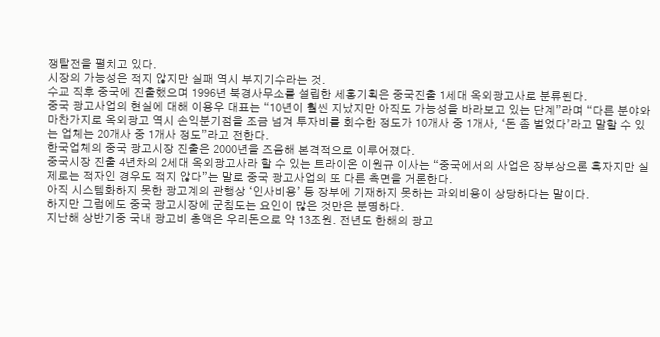쟁탈전을 펼치고 있다.
시장의 가능성은 적지 않지만 실패 역시 부지기수라는 것.
수교 직후 중국에 진출했으며 1996년 북경사무소를 설립한 세홍기획은 중국진출 1세대 옥외광고사로 분류된다.
중국 광고사업의 현실에 대해 이용우 대표는 “10년이 훨씬 지났지만 아직도 가능성을 바라보고 있는 단계”라며 “다른 분야와 마찬가지로 옥외광고 역시 손익분기점을 조금 넘겨 투자비를 회수한 정도가 10개사 중 1개사, ‘돈 좀 벌었다’라고 말할 수 있는 업체는 20개사 중 1개사 정도”라고 전한다.
한국업체의 중국 광고시장 진출은 2000년을 즈음해 본격적으로 이루어졌다.
중국시장 진출 4년차의 2세대 옥외광고사라 할 수 있는 트라이온 이원규 이사는 “중국에서의 사업은 장부상으론 흑자지만 실제로는 적자인 경우도 적지 않다”는 말로 중국 광고사업의 또 다른 측면을 거론한다.
아직 시스템화하지 못한 광고계의 관행상 ‘인사비용’ 등 장부에 기재하지 못하는 과외비용이 상당하다는 말이다.
하지만 그럼에도 중국 광고시장에 군침도는 요인이 많은 것만은 분명하다.
지난해 상반기중 국내 광고비 총액은 우리돈으로 약 13조원. 전년도 한해의 광고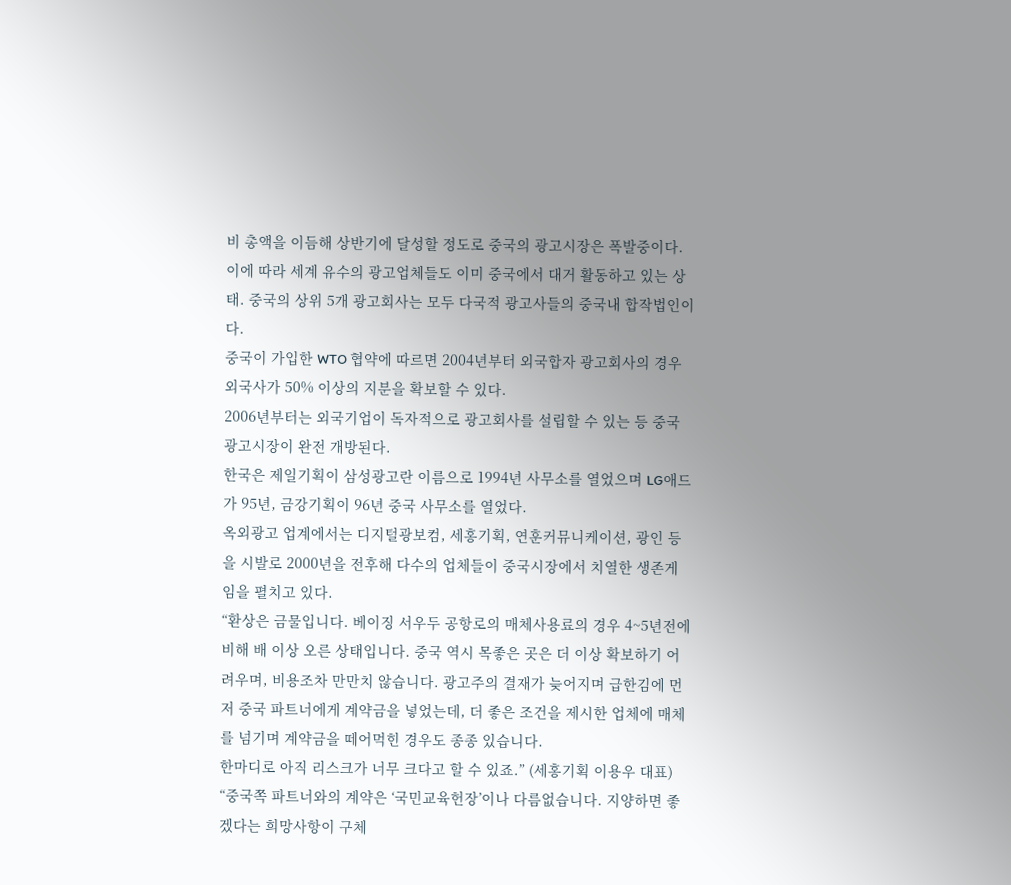비 총액을 이듬해 상반기에 달성할 정도로 중국의 광고시장은 폭발중이다.
이에 따라 세계 유수의 광고업체들도 이미 중국에서 대거 활동하고 있는 상태. 중국의 상위 5개 광고회사는 모두 다국적 광고사들의 중국내 합작법인이다.
중국이 가입한 WTO 협약에 따르면 2004년부터 외국합자 광고회사의 경우 외국사가 50% 이상의 지분을 확보할 수 있다.
2006년부터는 외국기업이 독자적으로 광고회사를 설립할 수 있는 등 중국 광고시장이 완전 개방된다.
한국은 제일기획이 삼성광고란 이름으로 1994년 사무소를 열었으며 LG애드가 95년, 금강기획이 96년 중국 사무소를 열었다.
옥외광고 업계에서는 디지털광보컴, 세홍기획, 연훈커뮤니케이션, 광인 등을 시발로 2000년을 전후해 다수의 업체들이 중국시장에서 치열한 생존게임을 펼치고 있다.
“환상은 금물입니다. 베이징 서우두 공항로의 매체사용료의 경우 4~5년전에 비해 배 이상 오른 상태입니다. 중국 역시 목좋은 곳은 더 이상 확보하기 어려우며, 비용조차 만만치 않습니다. 광고주의 결재가 늦어지며 급한김에 먼저 중국 파트너에게 계약금을 넣었는데, 더 좋은 조건을 제시한 업체에 매체를 넘기며 계약금을 떼어먹힌 경우도 종종 있습니다.
한마디로 아직 리스크가 너무 크다고 할 수 있죠.” (세홍기획 이용우 대표)
“중국쪽 파트너와의 계약은 ‘국민교육헌장’이나 다름없습니다. 지양하면 좋겠다는 희망사항이 구체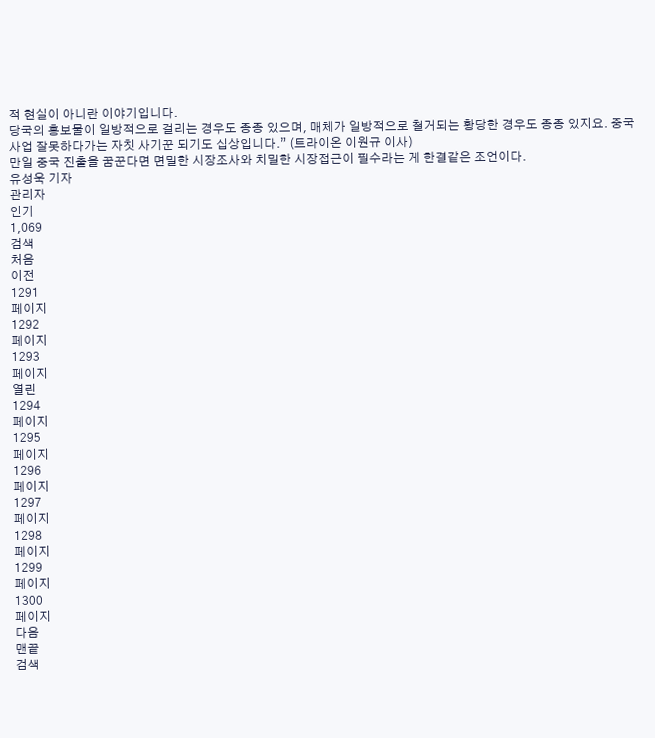적 현실이 아니란 이야기입니다.
당국의 홍보물이 일방적으로 걸리는 경우도 종종 있으며, 매체가 일방적으로 철거되는 황당한 경우도 종종 있지요. 중국사업 잘못하다가는 자칫 사기꾼 되기도 십상입니다.” (트라이온 이원규 이사)
만일 중국 진출을 꿈꾼다면 면밀한 시장조사와 치밀한 시장접근이 필수라는 게 한결같은 조언이다.
유성욱 기자
관리자
인기
1,069
검색
처음
이전
1291
페이지
1292
페이지
1293
페이지
열린
1294
페이지
1295
페이지
1296
페이지
1297
페이지
1298
페이지
1299
페이지
1300
페이지
다음
맨끝
검색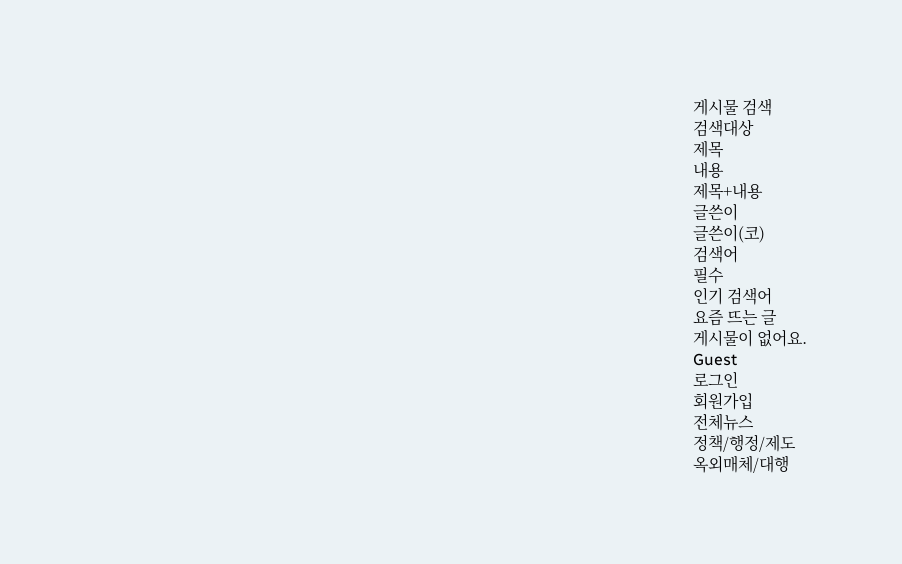게시물 검색
검색대상
제목
내용
제목+내용
글쓴이
글쓴이(코)
검색어
필수
인기 검색어
요즘 뜨는 글
게시물이 없어요.
Guest
로그인
회원가입
전체뉴스
정책/행정/제도
옥외매체/대행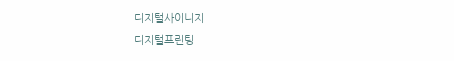디지털사이니지
디지털프린팅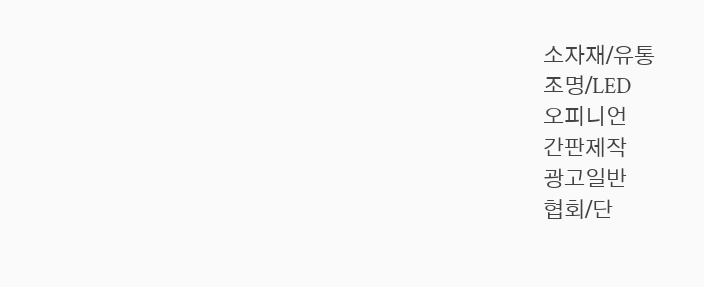소자재/유통
조명/LED
오피니언
간판제작
광고일반
협회/단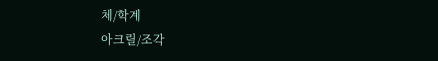체/학계
아크릴/조각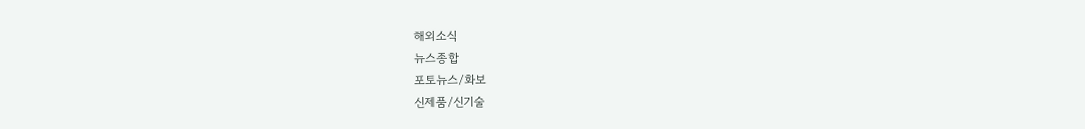해외소식
뉴스종합
포토뉴스/화보
신제품/신기술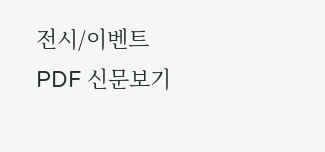전시/이벤트
PDF 신문보기